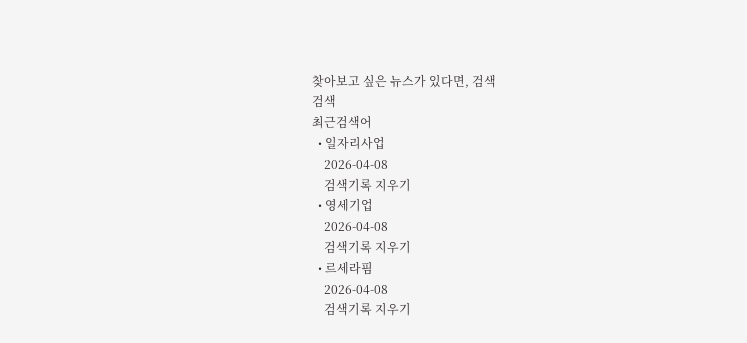찾아보고 싶은 뉴스가 있다면, 검색
검색
최근검색어
  • 일자리사업
    2026-04-08
    검색기록 지우기
  • 영세기업
    2026-04-08
    검색기록 지우기
  • 르세라핌
    2026-04-08
    검색기록 지우기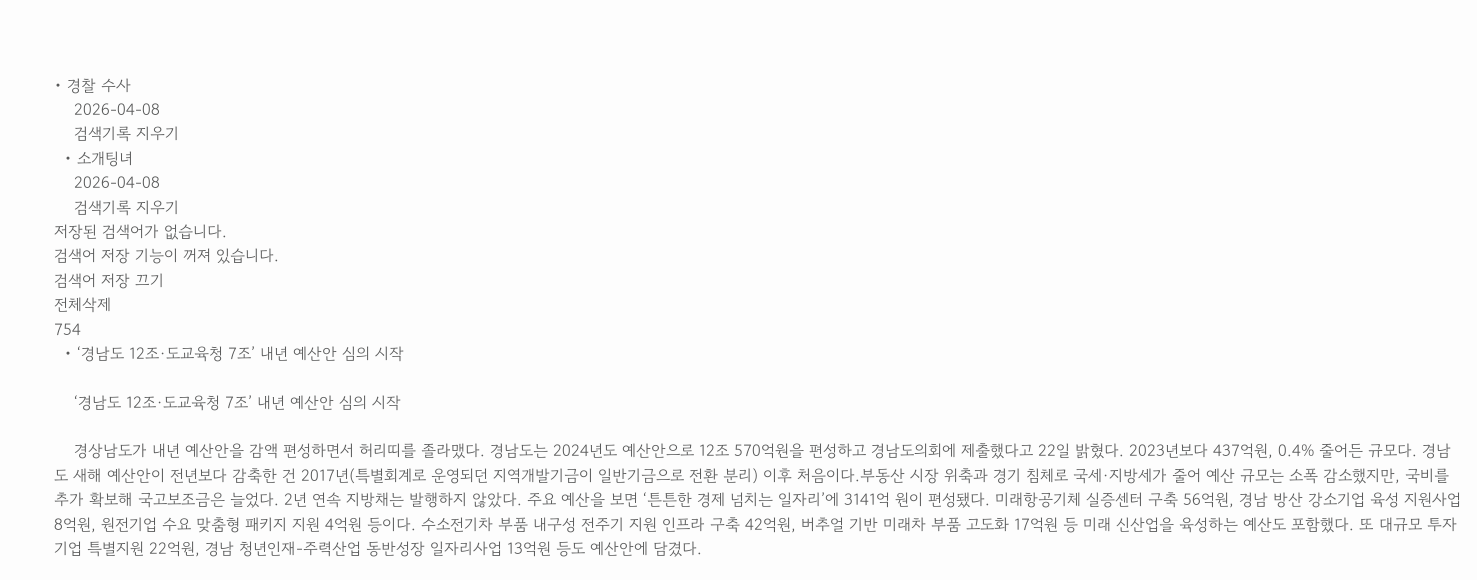• 경찰 수사
    2026-04-08
    검색기록 지우기
  • 소개팅녀
    2026-04-08
    검색기록 지우기
저장된 검색어가 없습니다.
검색어 저장 기능이 꺼져 있습니다.
검색어 저장 끄기
전체삭제
754
  • ‘경남도 12조·도교육청 7조’ 내년 예산안 심의 시작

    ‘경남도 12조·도교육청 7조’ 내년 예산안 심의 시작

    경상남도가 내년 예산안을 감액 편성하면서 허리띠를 졸라맸다. 경남도는 2024년도 예산안으로 12조 570억원을 편성하고 경남도의회에 제출했다고 22일 밝혔다. 2023년보다 437억원, 0.4% 줄어든 규모다. 경남도 새해 예산안이 전년보다 감축한 건 2017년(특별회계로 운영되던 지역개발기금이 일반기금으로 전환 분리) 이후 처음이다.부동산 시장 위축과 경기 침체로 국세·지방세가 줄어 예산 규모는 소폭 감소했지만, 국비를 추가 확보해 국고보조금은 늘었다. 2년 연속 지방채는 발행하지 않았다. 주요 예산을 보면 ‘튼튼한 경제 넘치는 일자리’에 3141억 원이 편성됐다. 미래항공기체 실증센터 구축 56억원, 경남 방산 강소기업 육성 지원사업 8억원, 원전기업 수요 맞춤형 패키지 지원 4억원 등이다. 수소전기차 부품 내구성 전주기 지원 인프라 구축 42억원, 버추얼 기반 미래차 부품 고도화 17억원 등 미래 신산업을 육성하는 예산도 포함했다. 또 대규모 투자기업 특별지원 22억원, 경남 청년인재-주력산업 동반성장 일자리사업 13억원 등도 예산안에 담겼다.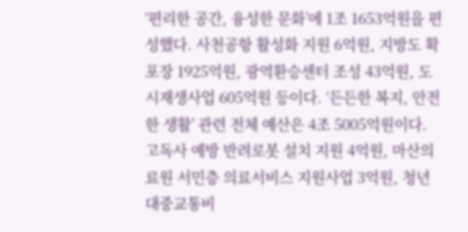‘편리한 공간, 융성한 문화’에 1조 1653억원을 편성했다. 사천공항 활성화 지원 6억원, 지방도 확포장 1925억원, 광역환승센터 조성 43억원, 도시재생사업 605억원 등이다. ‘든든한 복지, 안전한 생활’ 관련 전체 예산은 4조 5005억원이다. 고독사 예방 반려로봇 설치 지원 4억원, 마산의료원 서민층 의료서비스 지원사업 3억원, 청년 대중교통비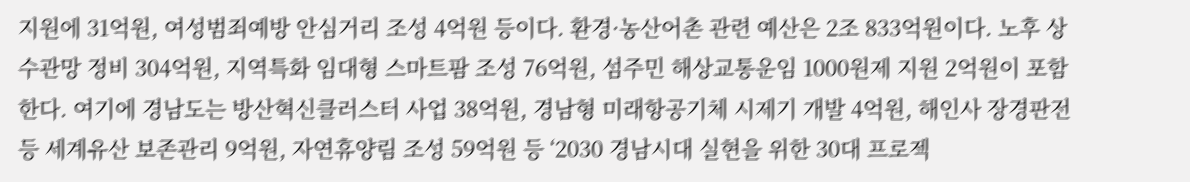지원에 31억원, 여성범죄예방 안심거리 조성 4억원 등이다. 환경·농산어촌 관련 예산은 2조 833억원이다. 노후 상수관망 정비 304억원, 지역특화 임대형 스마트팜 조성 76억원, 섬주민 해상교통운임 1000원제 지원 2억원이 포함한다. 여기에 경남도는 방산혁신클러스터 사업 38억원, 경남형 미래항공기체 시제기 개발 4억원, 해인사 장경판전 등 세계유산 보존관리 9억원, 자연휴양림 조성 59억원 등 ‘2030 경남시대 실현을 위한 30대 프로젝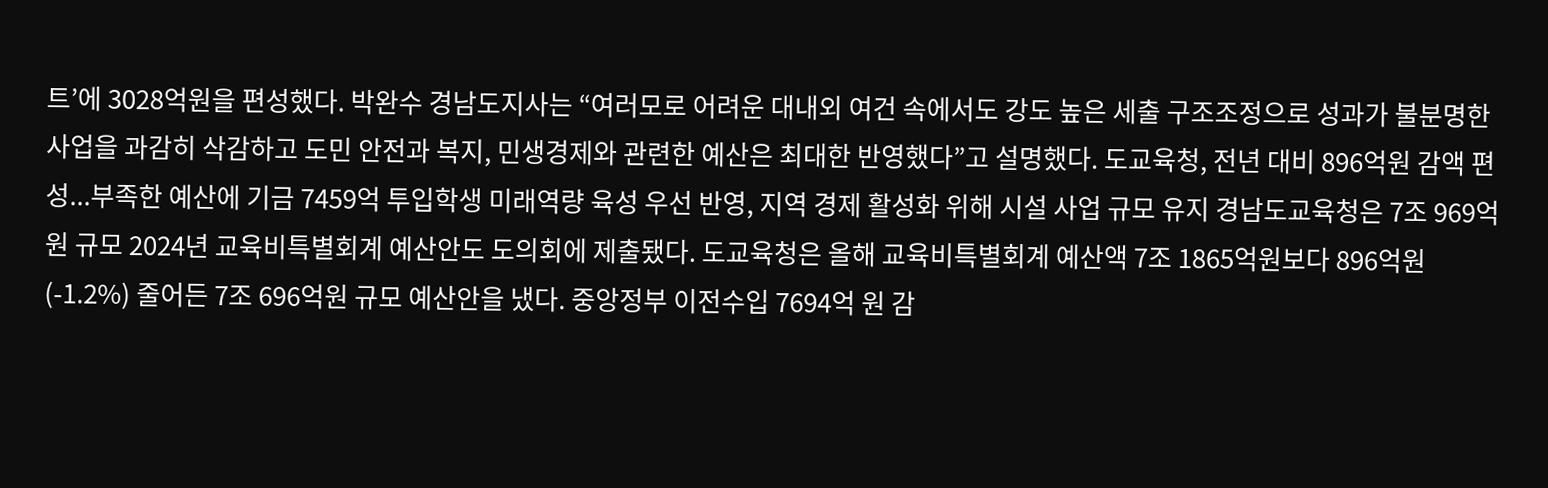트’에 3028억원을 편성했다. 박완수 경남도지사는 “여러모로 어려운 대내외 여건 속에서도 강도 높은 세출 구조조정으로 성과가 불분명한 사업을 과감히 삭감하고 도민 안전과 복지, 민생경제와 관련한 예산은 최대한 반영했다”고 설명했다. 도교육청, 전년 대비 896억원 감액 편성...부족한 예산에 기금 7459억 투입학생 미래역량 육성 우선 반영, 지역 경제 활성화 위해 시설 사업 규모 유지 경남도교육청은 7조 969억원 규모 2024년 교육비특별회계 예산안도 도의회에 제출됐다. 도교육청은 올해 교육비특별회계 예산액 7조 1865억원보다 896억원(-1.2%) 줄어든 7조 696억원 규모 예산안을 냈다. 중앙정부 이전수입 7694억 원 감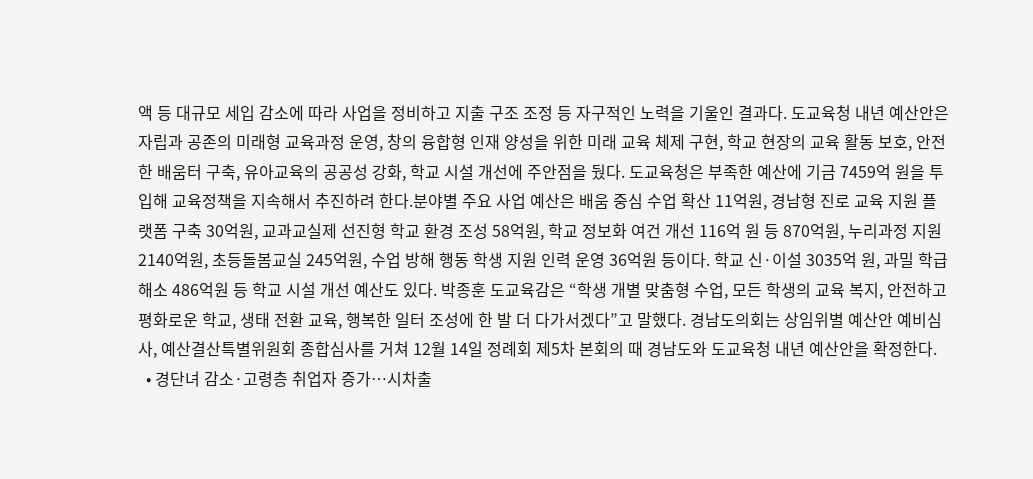액 등 대규모 세입 감소에 따라 사업을 정비하고 지출 구조 조정 등 자구적인 노력을 기울인 결과다. 도교육청 내년 예산안은 자립과 공존의 미래형 교육과정 운영, 창의 융합형 인재 양성을 위한 미래 교육 체제 구현, 학교 현장의 교육 활동 보호, 안전한 배움터 구축, 유아교육의 공공성 강화, 학교 시설 개선에 주안점을 뒀다. 도교육청은 부족한 예산에 기금 7459억 원을 투입해 교육정책을 지속해서 추진하려 한다.분야별 주요 사업 예산은 배움 중심 수업 확산 11억원, 경남형 진로 교육 지원 플랫폼 구축 30억원, 교과교실제 선진형 학교 환경 조성 58억원, 학교 정보화 여건 개선 116억 원 등 870억원, 누리과정 지원 2140억원, 초등돌봄교실 245억원, 수업 방해 행동 학생 지원 인력 운영 36억원 등이다. 학교 신·이설 3035억 원, 과밀 학급 해소 486억원 등 학교 시설 개선 예산도 있다. 박종훈 도교육감은 “학생 개별 맞춤형 수업, 모든 학생의 교육 복지, 안전하고 평화로운 학교, 생태 전환 교육, 행복한 일터 조성에 한 발 더 다가서겠다”고 말했다. 경남도의회는 상임위별 예산안 예비심사, 예산결산특별위원회 종합심사를 거쳐 12월 14일 정례회 제5차 본회의 때 경남도와 도교육청 내년 예산안을 확정한다.
  • 경단녀 감소·고령층 취업자 증가…시차출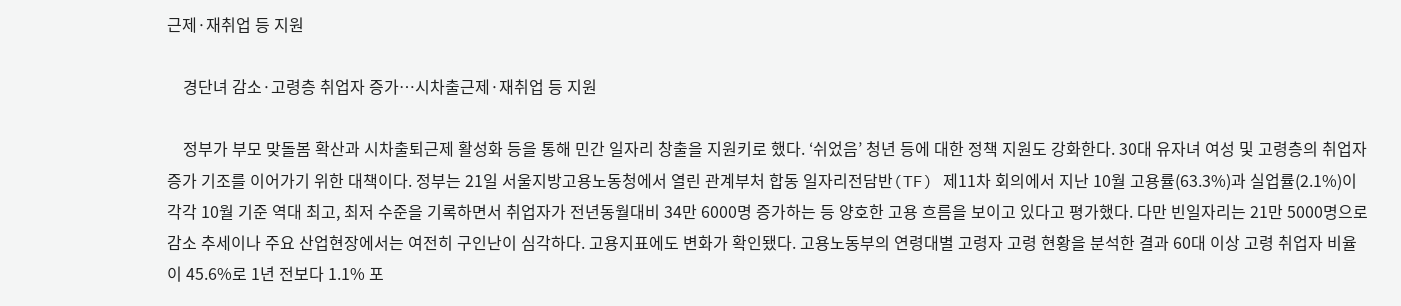근제·재취업 등 지원

    경단녀 감소·고령층 취업자 증가…시차출근제·재취업 등 지원

    정부가 부모 맞돌봄 확산과 시차출퇴근제 활성화 등을 통해 민간 일자리 창출을 지원키로 했다. ‘쉬었음’ 청년 등에 대한 정책 지원도 강화한다. 30대 유자녀 여성 및 고령층의 취업자 증가 기조를 이어가기 위한 대책이다. 정부는 21일 서울지방고용노동청에서 열린 관계부처 합동 일자리전담반(TF) 제11차 회의에서 지난 10월 고용률(63.3%)과 실업률(2.1%)이 각각 10월 기준 역대 최고, 최저 수준을 기록하면서 취업자가 전년동월대비 34만 6000명 증가하는 등 양호한 고용 흐름을 보이고 있다고 평가했다. 다만 빈일자리는 21만 5000명으로 감소 추세이나 주요 산업현장에서는 여전히 구인난이 심각하다. 고용지표에도 변화가 확인됐다. 고용노동부의 연령대별 고령자 고령 현황을 분석한 결과 60대 이상 고령 취업자 비율이 45.6%로 1년 전보다 1.1% 포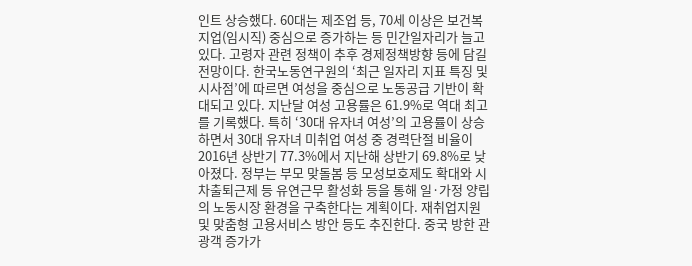인트 상승했다. 60대는 제조업 등, 70세 이상은 보건복지업(임시직) 중심으로 증가하는 등 민간일자리가 늘고 있다. 고령자 관련 정책이 추후 경제정책방향 등에 담길 전망이다. 한국노동연구원의 ‘최근 일자리 지표 특징 및 시사점’에 따르면 여성을 중심으로 노동공급 기반이 확대되고 있다. 지난달 여성 고용률은 61.9%로 역대 최고를 기록했다. 특히 ‘30대 유자녀 여성’의 고용률이 상승하면서 30대 유자녀 미취업 여성 중 경력단절 비율이 2016년 상반기 77.3%에서 지난해 상반기 69.8%로 낮아졌다. 정부는 부모 맞돌봄 등 모성보호제도 확대와 시차출퇴근제 등 유연근무 활성화 등을 통해 일·가정 양립의 노동시장 환경을 구축한다는 계획이다. 재취업지원 및 맞춤형 고용서비스 방안 등도 추진한다. 중국 방한 관광객 증가가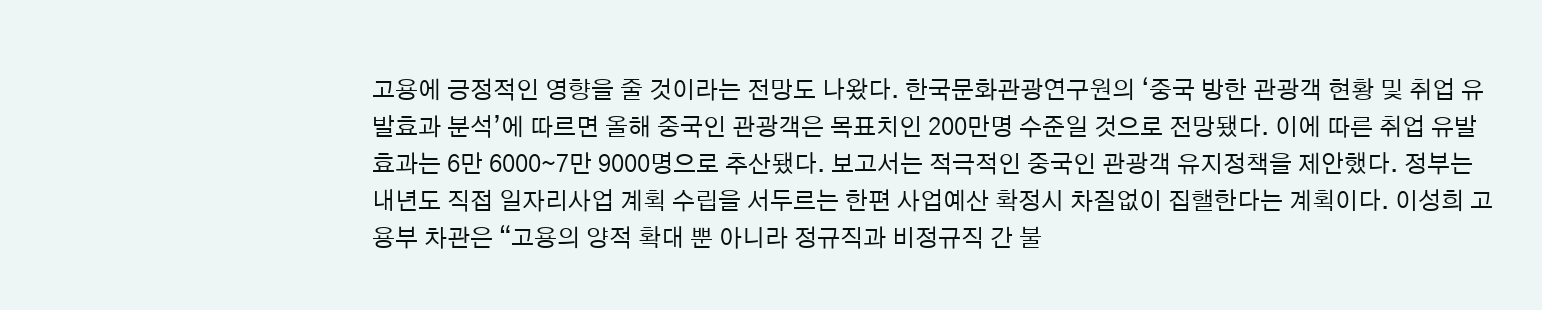고용에 긍정적인 영향을 줄 것이라는 전망도 나왔다. 한국문화관광연구원의 ‘중국 방한 관광객 현황 및 취업 유발효과 분석’에 따르면 올해 중국인 관광객은 목표치인 200만명 수준일 것으로 전망됐다. 이에 따른 취업 유발효과는 6만 6000∼7만 9000명으로 추산됐다. 보고서는 적극적인 중국인 관광객 유지정책을 제안했다. 정부는 내년도 직접 일자리사업 계획 수립을 서두르는 한편 사업예산 확정시 차질없이 집핼한다는 계획이다. 이성희 고용부 차관은 “고용의 양적 확대 뿐 아니라 정규직과 비정규직 간 불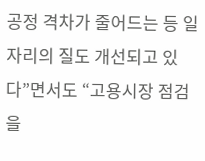공정 격차가 줄어드는 등 일자리의 질도 개선되고 있다”면서도 “고용시장 점검을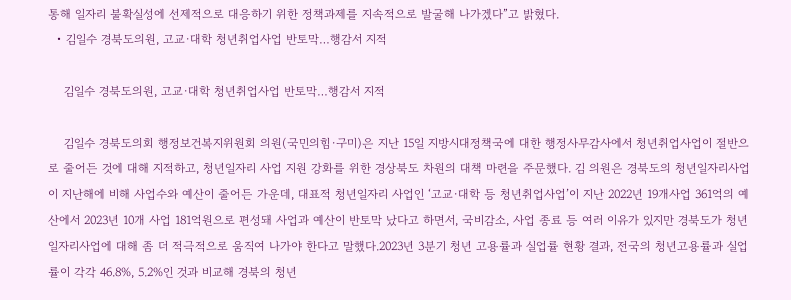통해 일자리 불확실성에 선제적으로 대응하기 위한 정책과제를 지속적으로 발굴해 나가겠다”고 밝혔다.
  • 김일수 경북도의원, 고교·대학 청년취업사업 반토막…행감서 지적

    김일수 경북도의원, 고교·대학 청년취업사업 반토막…행감서 지적

    김일수 경북도의회 행정보건복지위원회 의원(국민의힘·구미)은 지난 15일 지방시대정책국에 대한 행정사무감사에서 청년취업사업이 절반으로 줄어든 것에 대해 지적하고, 청년일자리 사업 지원 강화를 위한 경상북도 차원의 대책 마련을 주문했다. 김 의원은 경북도의 청년일자리사업이 지난해에 비해 사업수와 예산이 줄어든 가운데, 대표적 청년일자리 사업인 ‘고교·대학 등 청년취업사업’이 지난 2022년 19개사업 361억의 예산에서 2023년 10개 사업 181억원으로 편성돼 사업과 예산이 반토막 났다고 하면서, 국비감소, 사업 종료 등 여러 이유가 있지만 경북도가 청년일자리사업에 대해 좀 더 적극적으로 움직여 나가야 한다고 말했다.2023년 3분기 청년 고용률과 실업률 현황 결과, 전국의 청년고용률과 실업률이 각각 46.8%, 5.2%인 것과 비교해 경북의 청년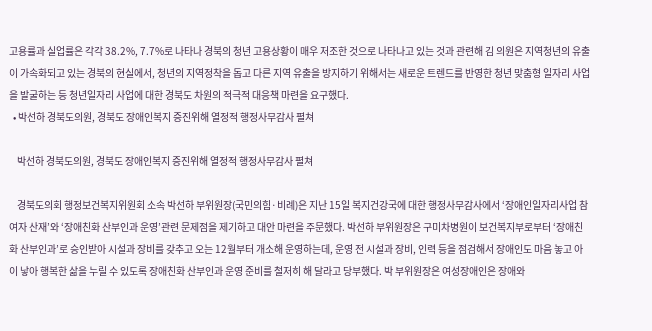고용률과 실업률은 각각 38.2%, 7.7%로 나타나 경북의 청년 고용상황이 매우 저조한 것으로 나타나고 있는 것과 관련해 김 의원은 지역청년의 유출이 가속화되고 있는 경북의 현실에서, 청년의 지역정착을 돕고 다른 지역 유출을 방지하기 위해서는 새로운 트렌드를 반영한 청년 맞춤형 일자리 사업을 발굴하는 등 청년일자리 사업에 대한 경북도 차원의 적극적 대응책 마련을 요구했다.
  • 박선하 경북도의원, 경북도 장애인복지 증진위해 열정적 행정사무감사 펼쳐

    박선하 경북도의원, 경북도 장애인복지 증진위해 열정적 행정사무감사 펼쳐

    경북도의회 행정보건복지위원회 소속 박선하 부위원장(국민의힘·비례)은 지난 15일 복지건강국에 대한 행정사무감사에서 ‘장애인일자리사업 참여자 산재’와 ‘장애친화 산부인과 운영’관련 문제점을 제기하고 대안 마련을 주문했다. 박선하 부위원장은 구미차병원이 보건복지부로부터 ‘장애친화 산부인과’로 승인받아 시설과 장비를 갖추고 오는 12월부터 개소해 운영하는데, 운영 전 시설과 장비, 인력 등을 점검해서 장애인도 마음 놓고 아이 낳아 행복한 삶을 누릴 수 있도록 장애친화 산부인과 운영 준비를 철저히 해 달라고 당부했다. 박 부위원장은 여성장애인은 장애와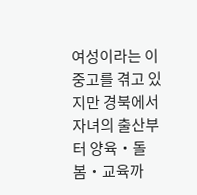여성이라는 이중고를 겪고 있지만 경북에서 자녀의 출산부터 양육・돌봄・교육까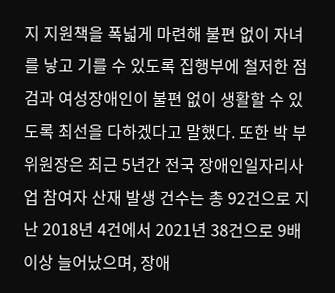지 지원책을 폭넓게 마련해 불편 없이 자녀를 낳고 기를 수 있도록 집행부에 철저한 점검과 여성장애인이 불편 없이 생활할 수 있도록 최선을 다하겠다고 말했다. 또한 박 부위원장은 최근 5년간 전국 장애인일자리사업 참여자 산재 발생 건수는 총 92건으로 지난 2018년 4건에서 2021년 38건으로 9배 이상 늘어났으며, 장애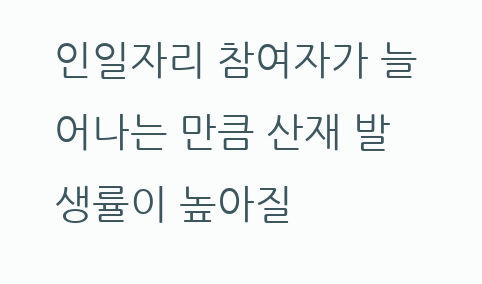인일자리 참여자가 늘어나는 만큼 산재 발생률이 높아질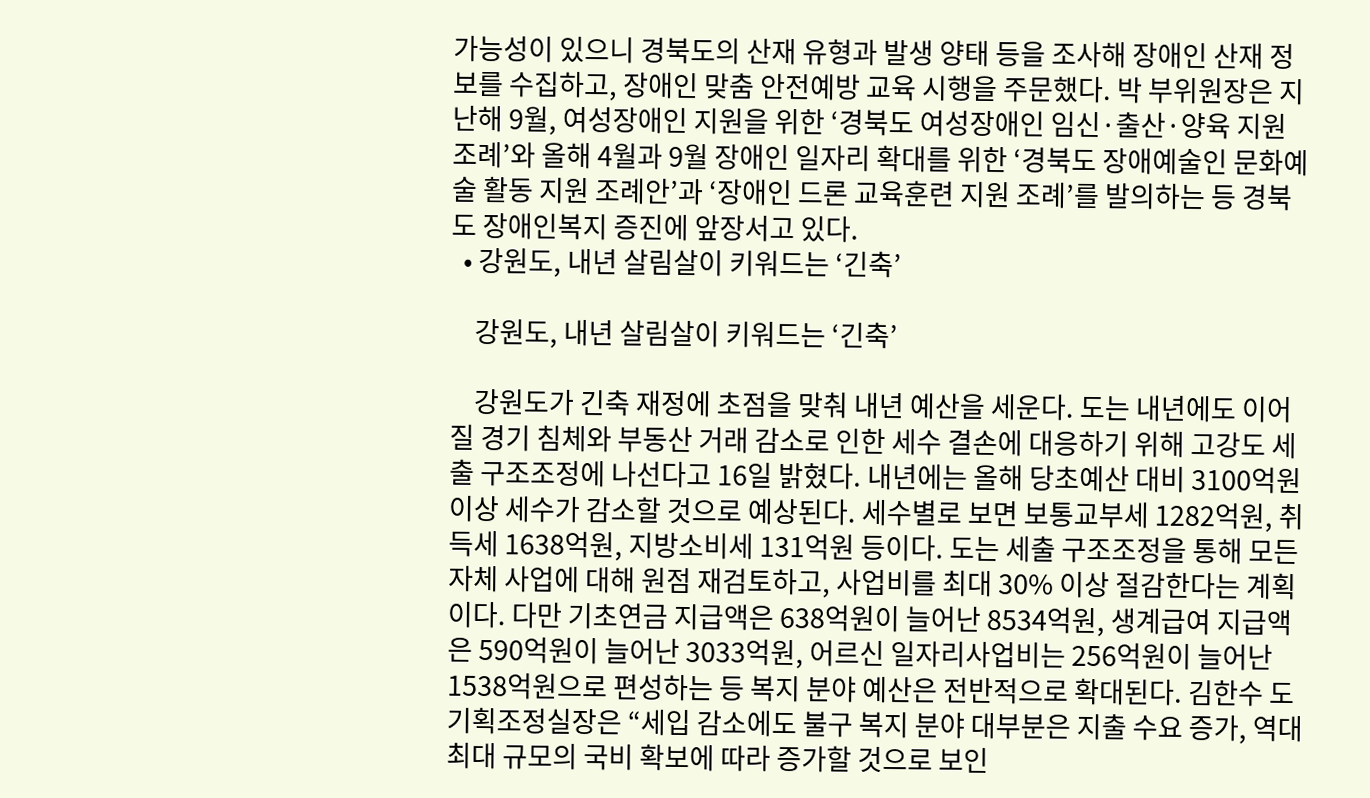가능성이 있으니 경북도의 산재 유형과 발생 양태 등을 조사해 장애인 산재 정보를 수집하고, 장애인 맞춤 안전예방 교육 시행을 주문했다. 박 부위원장은 지난해 9월, 여성장애인 지원을 위한 ‘경북도 여성장애인 임신·출산·양육 지원 조례’와 올해 4월과 9월 장애인 일자리 확대를 위한 ‘경북도 장애예술인 문화예술 활동 지원 조례안’과 ‘장애인 드론 교육훈련 지원 조례’를 발의하는 등 경북도 장애인복지 증진에 앞장서고 있다.
  • 강원도, 내년 살림살이 키워드는 ‘긴축’

    강원도, 내년 살림살이 키워드는 ‘긴축’

    강원도가 긴축 재정에 초점을 맞춰 내년 예산을 세운다. 도는 내년에도 이어질 경기 침체와 부동산 거래 감소로 인한 세수 결손에 대응하기 위해 고강도 세출 구조조정에 나선다고 16일 밝혔다. 내년에는 올해 당초예산 대비 3100억원 이상 세수가 감소할 것으로 예상된다. 세수별로 보면 보통교부세 1282억원, 취득세 1638억원, 지방소비세 131억원 등이다. 도는 세출 구조조정을 통해 모든 자체 사업에 대해 원점 재검토하고, 사업비를 최대 30% 이상 절감한다는 계획이다. 다만 기초연금 지급액은 638억원이 늘어난 8534억원, 생계급여 지급액은 590억원이 늘어난 3033억원, 어르신 일자리사업비는 256억원이 늘어난 1538억원으로 편성하는 등 복지 분야 예산은 전반적으로 확대된다. 김한수 도 기획조정실장은 “세입 감소에도 불구 복지 분야 대부분은 지출 수요 증가, 역대 최대 규모의 국비 확보에 따라 증가할 것으로 보인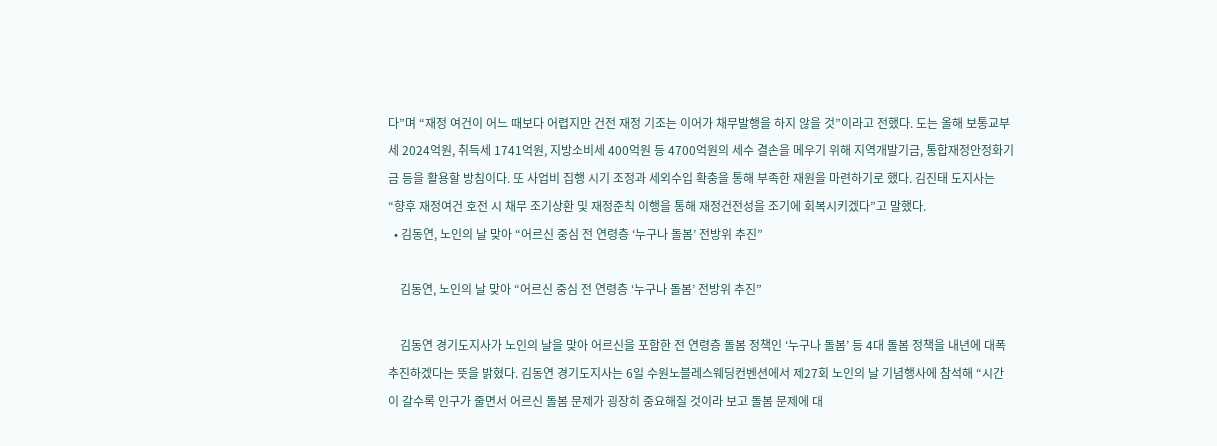다”며 “재정 여건이 어느 때보다 어렵지만 건전 재정 기조는 이어가 채무발행을 하지 않을 것”이라고 전했다. 도는 올해 보통교부세 2024억원, 취득세 1741억원, 지방소비세 400억원 등 4700억원의 세수 결손을 메우기 위해 지역개발기금, 통합재정안정화기금 등을 활용할 방침이다. 또 사업비 집행 시기 조정과 세외수입 확충을 통해 부족한 재원을 마련하기로 했다. 김진태 도지사는 “향후 재정여건 호전 시 채무 조기상환 및 재정준칙 이행을 통해 재정건전성을 조기에 회복시키겠다”고 말했다.
  • 김동연, 노인의 날 맞아 “어르신 중심 전 연령층 ‘누구나 돌봄’ 전방위 추진”

    김동연, 노인의 날 맞아 “어르신 중심 전 연령층 ‘누구나 돌봄’ 전방위 추진”

    김동연 경기도지사가 노인의 날을 맞아 어르신을 포함한 전 연령층 돌봄 정책인 ‘누구나 돌봄’ 등 4대 돌봄 정책을 내년에 대폭 추진하겠다는 뜻을 밝혔다. 김동연 경기도지사는 6일 수원노블레스웨딩컨벤션에서 제27회 노인의 날 기념행사에 참석해 “시간이 갈수록 인구가 줄면서 어르신 돌봄 문제가 굉장히 중요해질 것이라 보고 돌봄 문제에 대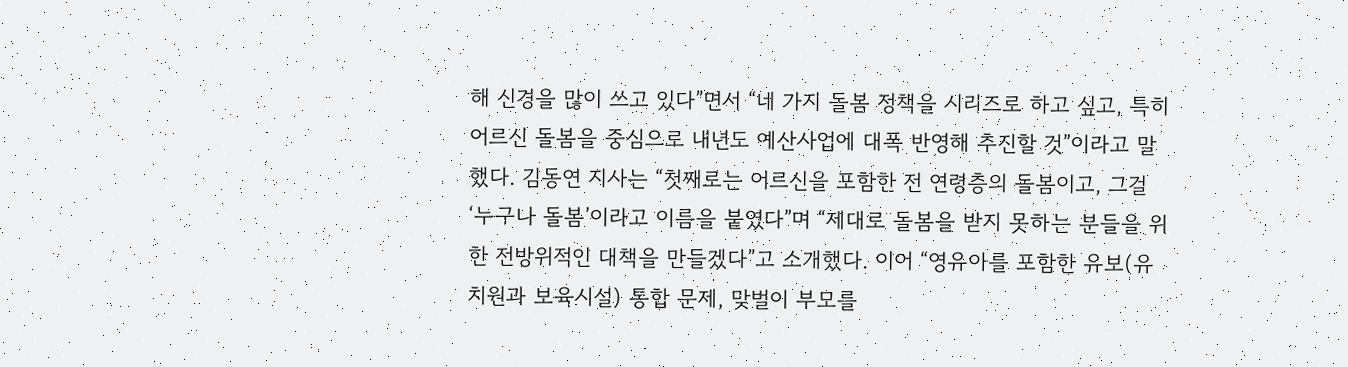해 신경을 많이 쓰고 있다”면서 “네 가지 돌봄 정책을 시리즈로 하고 싶고, 특히 어르신 돌봄을 중심으로 내년도 예산사업에 대폭 반영해 추진할 것”이라고 말했다. 김동연 지사는 “첫째로는 어르신을 포함한 전 연령층의 돌봄이고, 그걸 ‘누구나 돌봄’이라고 이름을 붙였다”며 “제대로 돌봄을 받지 못하는 분들을 위한 전방위적인 대책을 만들겠다”고 소개했다. 이어 “영유아를 포함한 유보(유치원과 보육시설) 통합 문제, 맞벌이 부모를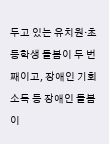두고 있는 유치원‧초등학생 돌봄이 두 번째이고, 장애인 기회소득 등 장애인 돌봄이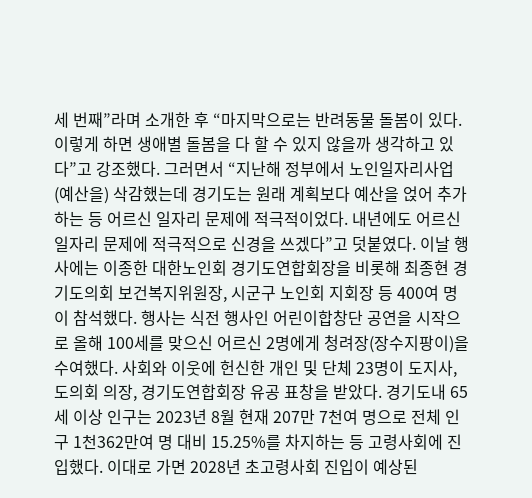세 번째”라며 소개한 후 “마지막으로는 반려동물 돌봄이 있다. 이렇게 하면 생애별 돌봄을 다 할 수 있지 않을까 생각하고 있다”고 강조했다. 그러면서 “지난해 정부에서 노인일자리사업 (예산을) 삭감했는데 경기도는 원래 계획보다 예산을 얹어 추가하는 등 어르신 일자리 문제에 적극적이었다. 내년에도 어르신 일자리 문제에 적극적으로 신경을 쓰겠다”고 덧붙였다. 이날 행사에는 이종한 대한노인회 경기도연합회장을 비롯해 최종현 경기도의회 보건복지위원장, 시군구 노인회 지회장 등 400여 명이 참석했다. 행사는 식전 행사인 어린이합창단 공연을 시작으로 올해 100세를 맞으신 어르신 2명에게 청려장(장수지팡이)을 수여했다. 사회와 이웃에 헌신한 개인 및 단체 23명이 도지사, 도의회 의장, 경기도연합회장 유공 표창을 받았다. 경기도내 65세 이상 인구는 2023년 8월 현재 207만 7천여 명으로 전체 인구 1천362만여 명 대비 15.25%를 차지하는 등 고령사회에 진입했다. 이대로 가면 2028년 초고령사회 진입이 예상된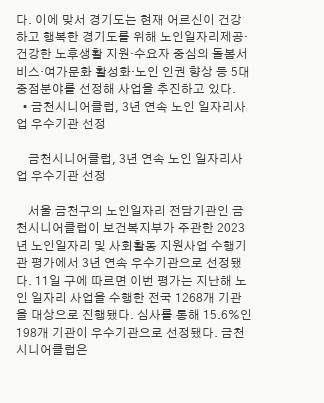다. 이에 맞서 경기도는 현재 어르신이 건강하고 행복한 경기도를 위해 노인일자리제공·건강한 노후생활 지원·수요자 중심의 돌봄서비스·여가문화 활성화·노인 인권 향상 등 5대 중점분야를 선정해 사업을 추진하고 있다.
  • 금천시니어클럽, 3년 연속 노인 일자리사업 우수기관 선정

    금천시니어클럽, 3년 연속 노인 일자리사업 우수기관 선정

    서울 금천구의 노인일자리 전담기관인 금천시니어클럽이 보건복지부가 주관한 2023년 노인일자리 및 사회활동 지원사업 수행기관 평가에서 3년 연속 우수기관으로 선정됐다. 11일 구에 따르면 이번 평가는 지난해 노인 일자리 사업을 수행한 전국 1268개 기관을 대상으로 진행됐다. 심사를 통해 15.6%인 198개 기관이 우수기관으로 선정됐다. 금천시니어클럽은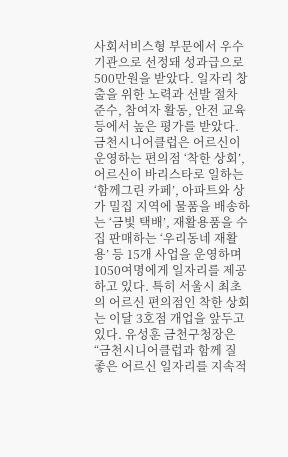사회서비스형 부문에서 우수기관으로 선정돼 성과급으로 500만원을 받았다. 일자리 창출을 위한 노력과 선발 절차 준수, 참여자 활동, 안전 교육 등에서 높은 평가를 받았다. 금천시니어클럽은 어르신이 운영하는 편의점 ‘착한 상회’, 어르신이 바리스타로 일하는 ‘함께그린 카페’, 아파트와 상가 밀집 지역에 물품을 배송하는 ‘금빛 택배’, 재활용품을 수집 판매하는 ‘우리동네 재활용’ 등 15개 사업을 운영하며 1050여명에게 일자리를 제공하고 있다. 특히 서울시 최초의 어르신 편의점인 착한 상회는 이달 3호점 개업을 앞두고 있다. 유성훈 금천구청장은 “금천시니어클럽과 함께 질 좋은 어르신 일자리를 지속적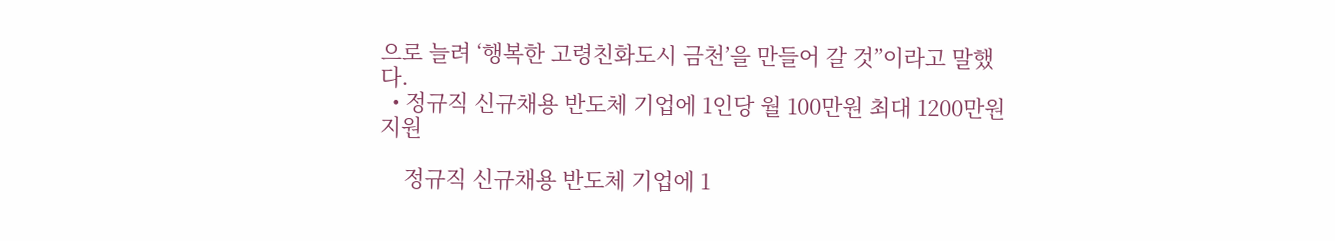으로 늘려 ‘행복한 고령친화도시 금천’을 만들어 갈 것”이라고 말했다.
  • 정규직 신규채용 반도체 기업에 1인당 월 100만원 최대 1200만원 지원

    정규직 신규채용 반도체 기업에 1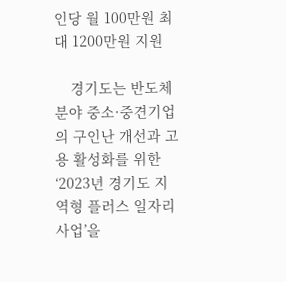인당 월 100만원 최대 1200만원 지원

    경기도는 반도체 분야 중소·중견기업의 구인난 개선과 고용 활성화를 위한 ‘2023년 경기도 지역형 플러스 일자리 사업’을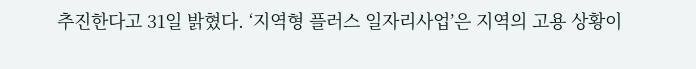추진한다고 31일 밝혔다. ‘지역형 플러스 일자리사업’은 지역의 고용 상황이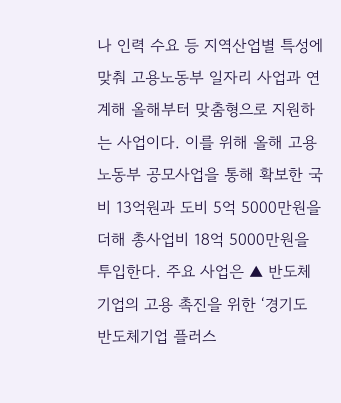나 인력 수요 등 지역산업별 특성에 맞춰 고용노동부 일자리 사업과 연계해 올해부터 맞춤형으로 지원하는 사업이다. 이를 위해 올해 고용노동부 공모사업을 통해 확보한 국비 13억원과 도비 5억 5000만원을 더해 총사업비 18억 5000만원을 투입한다. 주요 사업은 ▲ 반도체 기업의 고용 촉진을 위한 ‘경기도 반도체기업 플러스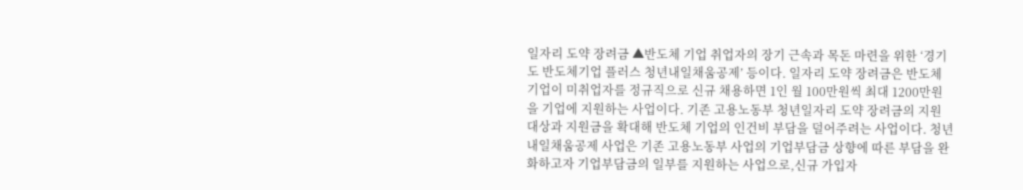일자리 도약 장려금 ▲반도체 기업 취업자의 장기 근속과 목돈 마련을 위한 ‘경기도 반도체기업 플러스 청년내일채움공제’ 등이다. 일자리 도약 장려금은 반도체 기업이 미취업자를 정규직으로 신규 채용하면 1인 월 100만원씩 최대 1200만원을 기업에 지원하는 사업이다. 기존 고용노동부 청년일자리 도약 장려금의 지원 대상과 지원금을 확대해 반도체 기업의 인건비 부담을 덜어주려는 사업이다. 청년내일채움공제 사업은 기존 고용노동부 사업의 기업부담금 상향에 따른 부담을 완화하고자 기업부담금의 일부를 지원하는 사업으로,신규 가입자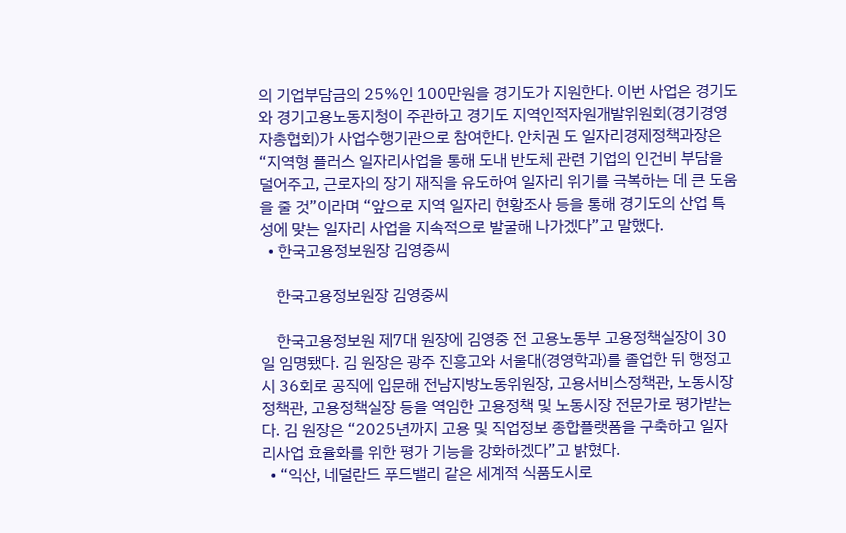의 기업부담금의 25%인 100만원을 경기도가 지원한다. 이번 사업은 경기도와 경기고용노동지청이 주관하고 경기도 지역인적자원개발위원회(경기경영자총협회)가 사업수행기관으로 참여한다. 안치권 도 일자리경제정책과장은 “지역형 플러스 일자리사업을 통해 도내 반도체 관련 기업의 인건비 부담을 덜어주고, 근로자의 장기 재직을 유도하여 일자리 위기를 극복하는 데 큰 도움을 줄 것”이라며 “앞으로 지역 일자리 현황조사 등을 통해 경기도의 산업 특성에 맞는 일자리 사업을 지속적으로 발굴해 나가겠다”고 말했다.
  • 한국고용정보원장 김영중씨

    한국고용정보원장 김영중씨

    한국고용정보원 제7대 원장에 김영중 전 고용노동부 고용정책실장이 30일 임명됐다. 김 원장은 광주 진흥고와 서울대(경영학과)를 졸업한 뒤 행정고시 36회로 공직에 입문해 전남지방노동위원장, 고용서비스정책관, 노동시장정책관, 고용정책실장 등을 역임한 고용정책 및 노동시장 전문가로 평가받는다. 김 원장은 “2025년까지 고용 및 직업정보 종합플랫폼을 구축하고 일자리사업 효율화를 위한 평가 기능을 강화하겠다”고 밝혔다.
  • “익산, 네덜란드 푸드밸리 같은 세계적 식품도시로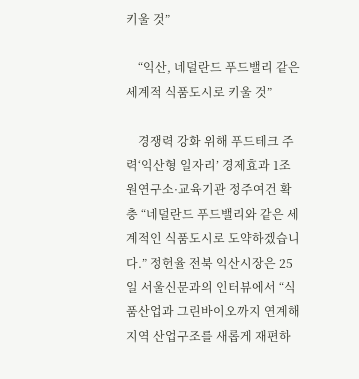키울 것”

    “익산, 네덜란드 푸드밸리 같은 세계적 식품도시로 키울 것”

    경쟁력 강화 위해 푸드테크 주력‘익산형 일자리’ 경제효과 1조원연구소·교육기관 정주여건 확충 “네덜란드 푸드밸리와 같은 세계적인 식품도시로 도약하겠습니다.” 정헌율 전북 익산시장은 25일 서울신문과의 인터뷰에서 “식품산업과 그린바이오까지 연계해 지역 산업구조를 새롭게 재편하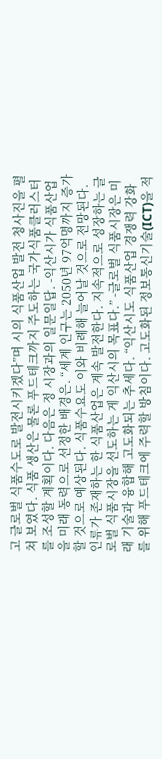고 글로벌 식품수도로 발전시키겠다”며 시의 식품산업 발전 청사진을 펼쳐 보였다. 식품 생산은 물론 푸드테크까지 주도하는 국가식품클러스터를 조성할 계획이다. 다음은 정 시장과의 일문일답. -익산시가 식품산업을 미래 동력으로 선정한 배경은. “세계 인구는 2050년 97억명까지 증가할 것으로 예상된다. 식품수요도 이와 비례해 늘어날 것으로 전망된다. 인류가 존재하는 한 식품산업은 계속 발전한다. 지속적으로 성장하는 글로벌 식품시장을 선도하는 게 익산시의 목표다.” -글로벌 식품시장은 미래 기술과 융합해 고도화되는 추세다. “익산시도 식품산업 경쟁력 강화를 위해 푸드테크에 주력할 방침이다. 고도화된 정보통신기술(ICT)을 적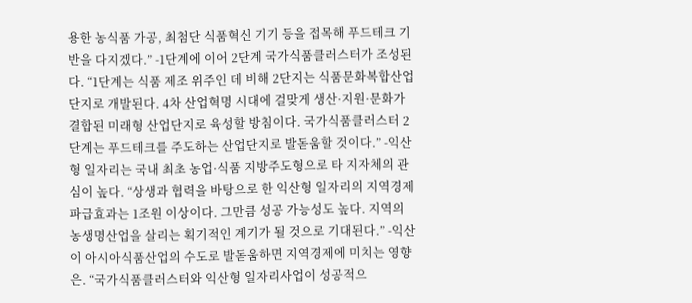용한 농식품 가공, 최첨단 식품혁신 기기 등을 접목해 푸드테크 기반을 다지겠다.” -1단계에 이어 2단계 국가식품클러스터가 조성된다. “1단계는 식품 제조 위주인 데 비해 2단지는 식품문화복합산업단지로 개발된다. 4차 산업혁명 시대에 걸맞게 생산·지원·문화가 결합된 미래형 산업단지로 육성할 방침이다. 국가식품클러스터 2단계는 푸드테크를 주도하는 산업단지로 발돋움할 것이다.” -익산형 일자리는 국내 최초 농업·식품 지방주도형으로 타 지자체의 관심이 높다. “상생과 협력을 바탕으로 한 익산형 일자리의 지역경제 파급효과는 1조원 이상이다. 그만큼 성공 가능성도 높다. 지역의 농생명산업을 살리는 획기적인 계기가 될 것으로 기대된다.” -익산이 아시아식품산업의 수도로 발돋움하면 지역경제에 미치는 영향은. “국가식품클러스터와 익산형 일자리사업이 성공적으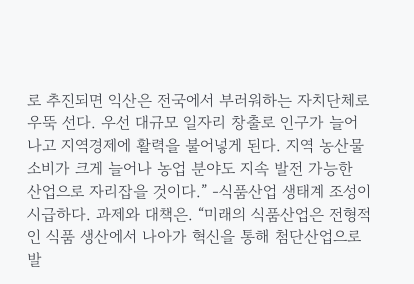로 추진되면 익산은 전국에서 부러워하는 자치단체로 우뚝 선다. 우선 대규모 일자리 창출로 인구가 늘어나고 지역경제에 활력을 불어넣게 된다. 지역 농산물 소비가 크게 늘어나 농업 분야도 지속 발전 가능한 산업으로 자리잡을 것이다.” -식품산업 생태계 조성이 시급하다. 과제와 대책은. “미래의 식품산업은 전형적인 식품 생산에서 나아가 혁신을 통해 첨단산업으로 발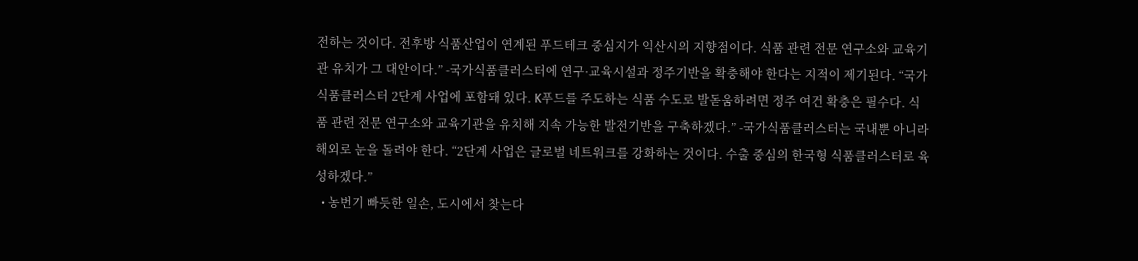전하는 것이다. 전후방 식품산업이 연계된 푸드테크 중심지가 익산시의 지향점이다. 식품 관련 전문 연구소와 교육기관 유치가 그 대안이다.” -국가식품클러스터에 연구·교육시설과 정주기반을 확충해야 한다는 지적이 제기된다. “국가식품클러스터 2단계 사업에 포함돼 있다. K푸드를 주도하는 식품 수도로 발돋움하려면 정주 여건 확충은 필수다. 식품 관련 전문 연구소와 교육기관을 유치해 지속 가능한 발전기반을 구축하겠다.” -국가식품클러스터는 국내뿐 아니라 해외로 눈을 돌려야 한다. “2단계 사업은 글로벌 네트워크를 강화하는 것이다. 수출 중심의 한국형 식품클러스터로 육성하겠다.”
  • 농번기 빠듯한 일손, 도시에서 찾는다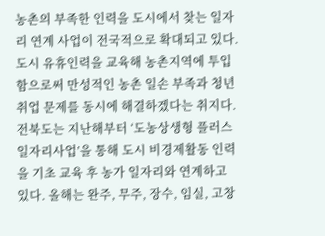농촌의 부족한 인력을 도시에서 찾는 일자리 연계 사업이 전국적으로 확대되고 있다. 도시 유휴인력을 교육해 농촌지역에 투입함으로써 만성적인 농촌 일손 부족과 청년 취업 문제를 동시에 해결하겠다는 취지다. 전북도는 지난해부터 ‘도농상생형 플러스 일자리사업’을 통해 도시 비경제활동 인력을 기초 교육 후 농가 일자리와 연계하고 있다. 올해는 완주, 무주, 장수, 임실, 고창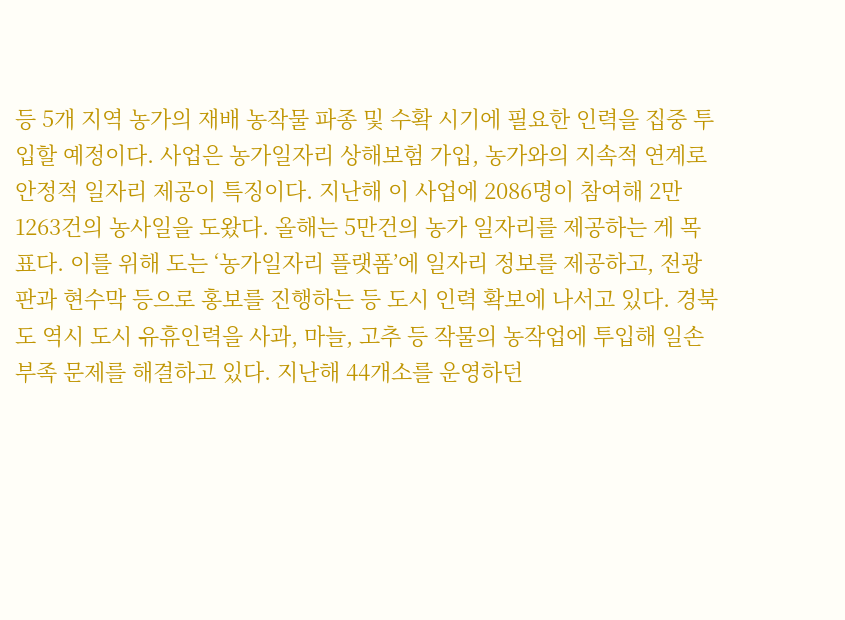등 5개 지역 농가의 재배 농작물 파종 및 수확 시기에 필요한 인력을 집중 투입할 예정이다. 사업은 농가일자리 상해보험 가입, 농가와의 지속적 연계로 안정적 일자리 제공이 특징이다. 지난해 이 사업에 2086명이 참여해 2만 1263건의 농사일을 도왔다. 올해는 5만건의 농가 일자리를 제공하는 게 목표다. 이를 위해 도는 ‘농가일자리 플랫폼’에 일자리 정보를 제공하고, 전광판과 현수막 등으로 홍보를 진행하는 등 도시 인력 확보에 나서고 있다. 경북도 역시 도시 유휴인력을 사과, 마늘, 고추 등 작물의 농작업에 투입해 일손 부족 문제를 해결하고 있다. 지난해 44개소를 운영하던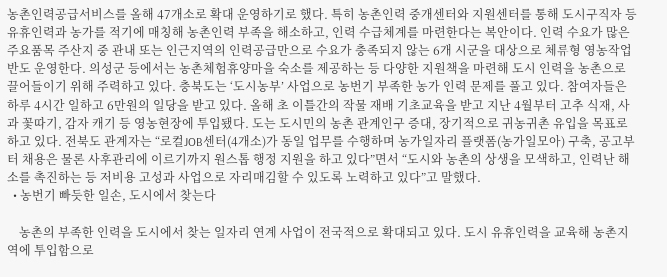농촌인력공급서비스를 올해 47개소로 확대 운영하기로 했다. 특히 농촌인력 중개센터와 지원센터를 통해 도시구직자 등 유휴인력과 농가를 적기에 매칭해 농촌인력 부족을 해소하고, 인력 수급체계를 마련한다는 복안이다. 인력 수요가 많은 주요품목 주산지 중 관내 또는 인근지역의 인력공급만으로 수요가 충족되지 않는 6개 시군을 대상으로 체류형 영농작업반도 운영한다. 의성군 등에서는 농촌체험휴양마을 숙소를 제공하는 등 다양한 지원책을 마련해 도시 인력을 농촌으로 끌어들이기 위해 주력하고 있다. 충북도는 ‘도시농부’ 사업으로 농번기 부족한 농가 인력 문제를 풀고 있다. 참여자들은 하루 4시간 일하고 6만원의 일당을 받고 있다. 올해 초 이틀간의 작물 재배 기초교육을 받고 지난 4월부터 고추 식재, 사과 꽃따기, 감자 캐기 등 영농현장에 투입됐다. 도는 도시민의 농촌 관계인구 증대, 장기적으로 귀농귀촌 유입을 목표로 하고 있다. 전북도 관계자는 “로컬JOB센터(4개소)가 동일 업무를 수행하며 농가일자리 플랫폼(농가일모아) 구축, 공고부터 채용은 물론 사후관리에 이르기까지 원스톱 행정 지원을 하고 있다”면서 “도시와 농촌의 상생을 모색하고, 인력난 해소를 촉진하는 등 저비용 고성과 사업으로 자리매김할 수 있도록 노력하고 있다”고 말했다.
  • 농번기 빠듯한 일손, 도시에서 찾는다

    농촌의 부족한 인력을 도시에서 찾는 일자리 연계 사업이 전국적으로 확대되고 있다. 도시 유휴인력을 교육해 농촌지역에 투입함으로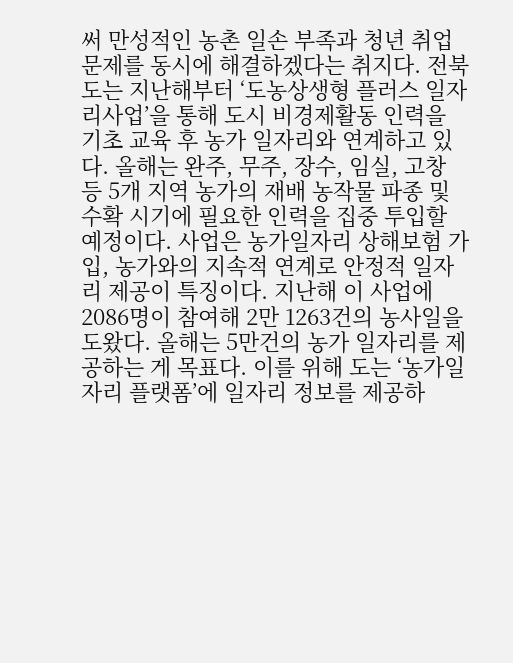써 만성적인 농촌 일손 부족과 청년 취업 문제를 동시에 해결하겠다는 취지다. 전북도는 지난해부터 ‘도농상생형 플러스 일자리사업’을 통해 도시 비경제활동 인력을 기초 교육 후 농가 일자리와 연계하고 있다. 올해는 완주, 무주, 장수, 임실, 고창 등 5개 지역 농가의 재배 농작물 파종 및 수확 시기에 필요한 인력을 집중 투입할 예정이다. 사업은 농가일자리 상해보험 가입, 농가와의 지속적 연계로 안정적 일자리 제공이 특징이다. 지난해 이 사업에 2086명이 참여해 2만 1263건의 농사일을 도왔다. 올해는 5만건의 농가 일자리를 제공하는 게 목표다. 이를 위해 도는 ‘농가일자리 플랫폼’에 일자리 정보를 제공하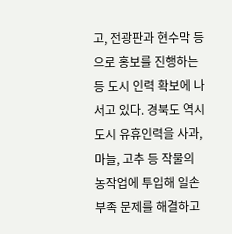고, 전광판과 현수막 등으로 홍보를 진행하는 등 도시 인력 확보에 나서고 있다. 경북도 역시 도시 유휴인력을 사과, 마늘, 고추 등 작물의 농작업에 투입해 일손 부족 문제를 해결하고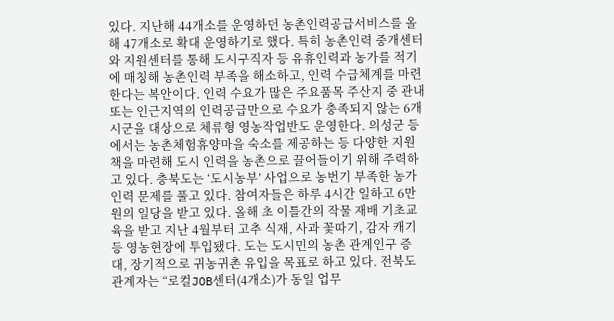있다. 지난해 44개소를 운영하던 농촌인력공급서비스를 올해 47개소로 확대 운영하기로 했다. 특히 농촌인력 중개센터와 지원센터를 통해 도시구직자 등 유휴인력과 농가를 적기에 매칭해 농촌인력 부족을 해소하고, 인력 수급체계를 마련한다는 복안이다. 인력 수요가 많은 주요품목 주산지 중 관내 또는 인근지역의 인력공급만으로 수요가 충족되지 않는 6개 시군을 대상으로 체류형 영농작업반도 운영한다. 의성군 등에서는 농촌체험휴양마을 숙소를 제공하는 등 다양한 지원책을 마련해 도시 인력을 농촌으로 끌어들이기 위해 주력하고 있다. 충북도는 ‘도시농부’ 사업으로 농번기 부족한 농가 인력 문제를 풀고 있다. 참여자들은 하루 4시간 일하고 6만원의 일당을 받고 있다. 올해 초 이틀간의 작물 재배 기초교육을 받고 지난 4월부터 고추 식재, 사과 꽃따기, 감자 캐기 등 영농현장에 투입됐다. 도는 도시민의 농촌 관계인구 증대, 장기적으로 귀농귀촌 유입을 목표로 하고 있다. 전북도 관계자는 “로컬JOB센터(4개소)가 동일 업무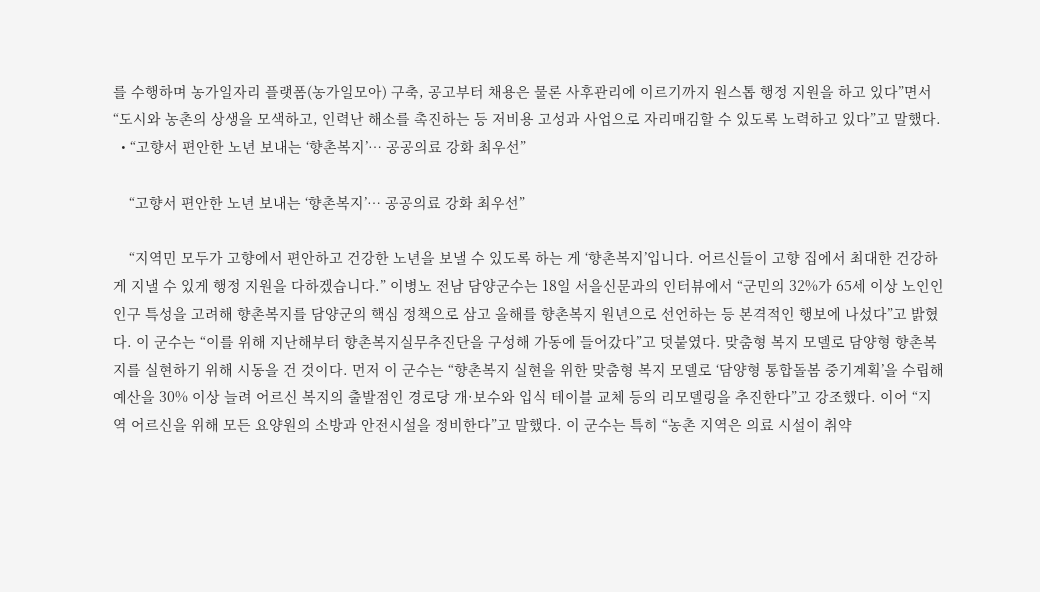를 수행하며 농가일자리 플랫폼(농가일모아) 구축, 공고부터 채용은 물론 사후관리에 이르기까지 원스톱 행정 지원을 하고 있다”면서 “도시와 농촌의 상생을 모색하고, 인력난 해소를 촉진하는 등 저비용 고성과 사업으로 자리매김할 수 있도록 노력하고 있다”고 말했다.
  • “고향서 편안한 노년 보내는 ‘향촌복지’… 공공의료 강화 최우선”

    “고향서 편안한 노년 보내는 ‘향촌복지’… 공공의료 강화 최우선”

    “지역민 모두가 고향에서 편안하고 건강한 노년을 보낼 수 있도록 하는 게 ‘향촌복지’입니다. 어르신들이 고향 집에서 최대한 건강하게 지낼 수 있게 행정 지원을 다하겠습니다.” 이병노 전남 담양군수는 18일 서을신문과의 인터뷰에서 “군민의 32%가 65세 이상 노인인 인구 특성을 고려해 향촌복지를 담양군의 핵심 정책으로 삼고 올해를 향촌복지 원년으로 선언하는 등 본격적인 행보에 나섰다”고 밝혔다. 이 군수는 “이를 위해 지난해부터 향촌복지실무추진단을 구성해 가동에 들어갔다”고 덧붙였다. 맞춤형 복지 모델로 담양형 향촌복지를 실현하기 위해 시동을 건 것이다. 먼저 이 군수는 “향촌복지 실현을 위한 맞춤형 복지 모델로 ‘담양형 통합돌봄 중기계획’을 수립해 예산을 30% 이상 늘려 어르신 복지의 출발점인 경로당 개·보수와 입식 테이블 교체 등의 리모델링을 추진한다”고 강조했다. 이어 “지역 어르신을 위해 모든 요양원의 소방과 안전시설을 정비한다”고 말했다. 이 군수는 특히 “농촌 지역은 의료 시설이 취약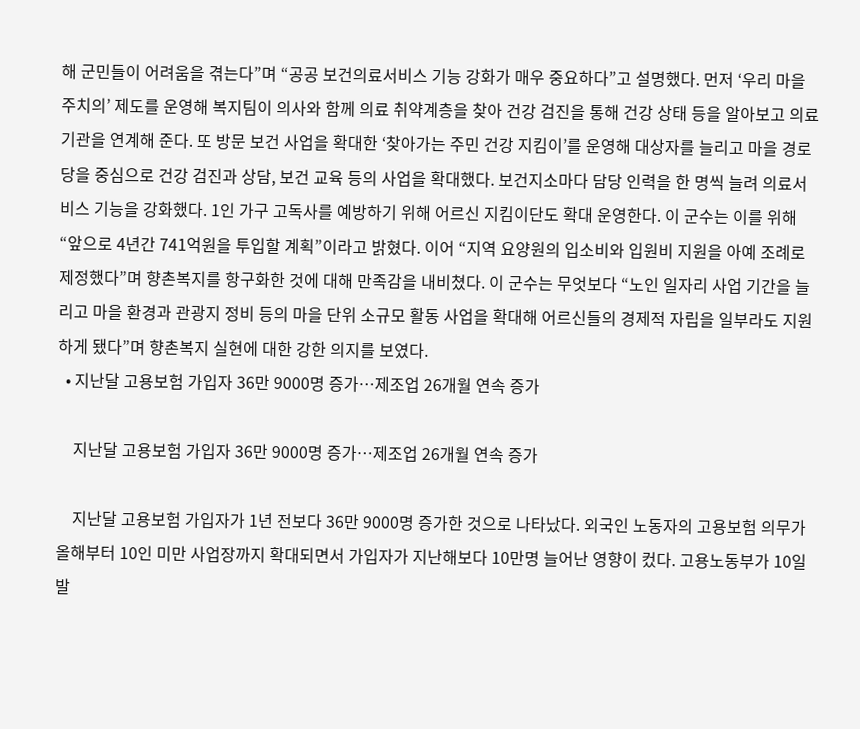해 군민들이 어려움을 겪는다”며 “공공 보건의료서비스 기능 강화가 매우 중요하다”고 설명했다. 먼저 ‘우리 마을 주치의’ 제도를 운영해 복지팀이 의사와 함께 의료 취약계층을 찾아 건강 검진을 통해 건강 상태 등을 알아보고 의료 기관을 연계해 준다. 또 방문 보건 사업을 확대한 ‘찾아가는 주민 건강 지킴이’를 운영해 대상자를 늘리고 마을 경로당을 중심으로 건강 검진과 상담, 보건 교육 등의 사업을 확대했다. 보건지소마다 담당 인력을 한 명씩 늘려 의료서비스 기능을 강화했다. 1인 가구 고독사를 예방하기 위해 어르신 지킴이단도 확대 운영한다. 이 군수는 이를 위해 “앞으로 4년간 741억원을 투입할 계획”이라고 밝혔다. 이어 “지역 요양원의 입소비와 입원비 지원을 아예 조례로 제정했다”며 향촌복지를 항구화한 것에 대해 만족감을 내비쳤다. 이 군수는 무엇보다 “노인 일자리 사업 기간을 늘리고 마을 환경과 관광지 정비 등의 마을 단위 소규모 활동 사업을 확대해 어르신들의 경제적 자립을 일부라도 지원하게 됐다”며 향촌복지 실현에 대한 강한 의지를 보였다.
  • 지난달 고용보험 가입자 36만 9000명 증가…제조업 26개월 연속 증가

    지난달 고용보험 가입자 36만 9000명 증가…제조업 26개월 연속 증가

    지난달 고용보험 가입자가 1년 전보다 36만 9000명 증가한 것으로 나타났다. 외국인 노동자의 고용보험 의무가 올해부터 10인 미만 사업장까지 확대되면서 가입자가 지난해보다 10만명 늘어난 영향이 컸다. 고용노동부가 10일 발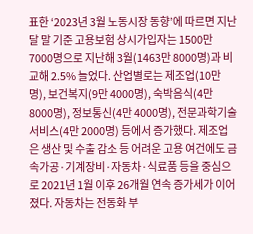표한 ‘2023년 3월 노동시장 동향’에 따르면 지난달 말 기준 고용보험 상시가입자는 1500만 7000명으로 지난해 3월(1463만 8000명)과 비교해 2.5% 늘었다. 산업별로는 제조업(10만명), 보건복지(9만 4000명), 숙박음식(4만 8000명), 정보통신(4만 4000명), 전문과학기술서비스(4만 2000명) 등에서 증가했다. 제조업은 생산 및 수출 감소 등 어려운 고용 여건에도 금속가공·기계장비·자동차·식료품 등을 중심으로 2021년 1월 이후 26개월 연속 증가세가 이어졌다. 자동차는 전동화 부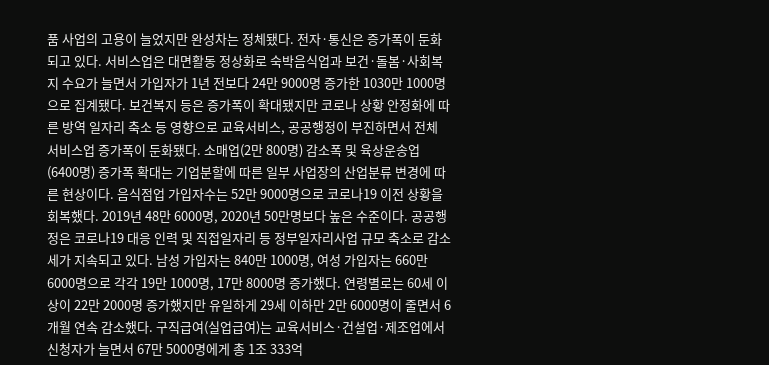품 사업의 고용이 늘었지만 완성차는 정체됐다. 전자·통신은 증가폭이 둔화되고 있다. 서비스업은 대면활동 정상화로 숙박음식업과 보건·돌봄·사회복지 수요가 늘면서 가입자가 1년 전보다 24만 9000명 증가한 1030만 1000명으로 집계됐다. 보건복지 등은 증가폭이 확대됐지만 코로나 상황 안정화에 따른 방역 일자리 축소 등 영향으로 교육서비스, 공공행정이 부진하면서 전체 서비스업 증가폭이 둔화됐다. 소매업(2만 800명) 감소폭 및 육상운송업(6400명) 증가폭 확대는 기업분할에 따른 일부 사업장의 산업분류 변경에 따른 현상이다. 음식점업 가입자수는 52만 9000명으로 코로나19 이전 상황을 회복했다. 2019년 48만 6000명, 2020년 50만명보다 높은 수준이다. 공공행정은 코로나19 대응 인력 및 직접일자리 등 정부일자리사업 규모 축소로 감소세가 지속되고 있다. 남성 가입자는 840만 1000명, 여성 가입자는 660만 6000명으로 각각 19만 1000명, 17만 8000명 증가했다. 연령별로는 60세 이상이 22만 2000명 증가했지만 유일하게 29세 이하만 2만 6000명이 줄면서 6개월 연속 감소했다. 구직급여(실업급여)는 교육서비스·건설업·제조업에서 신청자가 늘면서 67만 5000명에게 총 1조 333억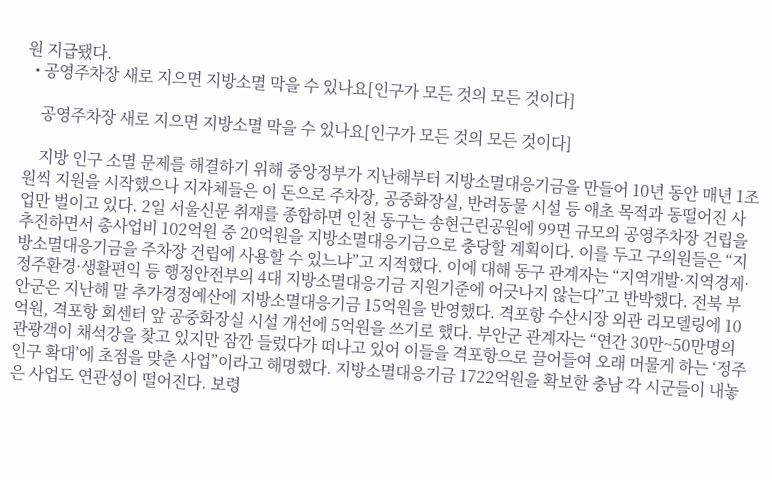원 지급됐다.
  • 공영주차장 새로 지으면 지방소멸 막을 수 있나요[인구가 모든 것의 모든 것이다]

    공영주차장 새로 지으면 지방소멸 막을 수 있나요[인구가 모든 것의 모든 것이다]

    지방 인구 소멸 문제를 해결하기 위해 중앙정부가 지난해부터 지방소멸대응기금을 만들어 10년 동안 매년 1조원씩 지원을 시작했으나 지자체들은 이 돈으로 주차장, 공중화장실, 반려동물 시설 등 애초 목적과 동떨어진 사업만 벌이고 있다. 2일 서울신문 취재를 종합하면 인천 동구는 송현근린공원에 99면 규모의 공영주차장 건립을 추진하면서 총사업비 102억원 중 20억원을 지방소멸대응기금으로 충당할 계획이다. 이를 두고 구의원들은 “지방소멸대응기금을 주차장 건립에 사용할 수 있느냐”고 지적했다. 이에 대해 동구 관계자는 “지역개발·지역경제·정주환경·생활편익 등 행정안전부의 4대 지방소멸대응기금 지원기준에 어긋나지 않는다”고 반박했다. 전북 부안군은 지난해 말 추가경정예산에 지방소멸대응기금 15억원을 반영했다. 격포항 수산시장 외관 리모델링에 10억원, 격포항 회센터 앞 공중화장실 시설 개선에 5억원을 쓰기로 했다. 부안군 관계자는 “연간 30만~50만명의 관광객이 채석강을 찾고 있지만 잠깐 들렀다가 떠나고 있어 이들을 격포항으로 끌어들여 오래 머물게 하는 ‘정주 인구 확대’에 초점을 맞춘 사업”이라고 해명했다. 지방소멸대응기금 1722억원을 확보한 충남 각 시군들이 내놓은 사업도 연관성이 떨어진다. 보령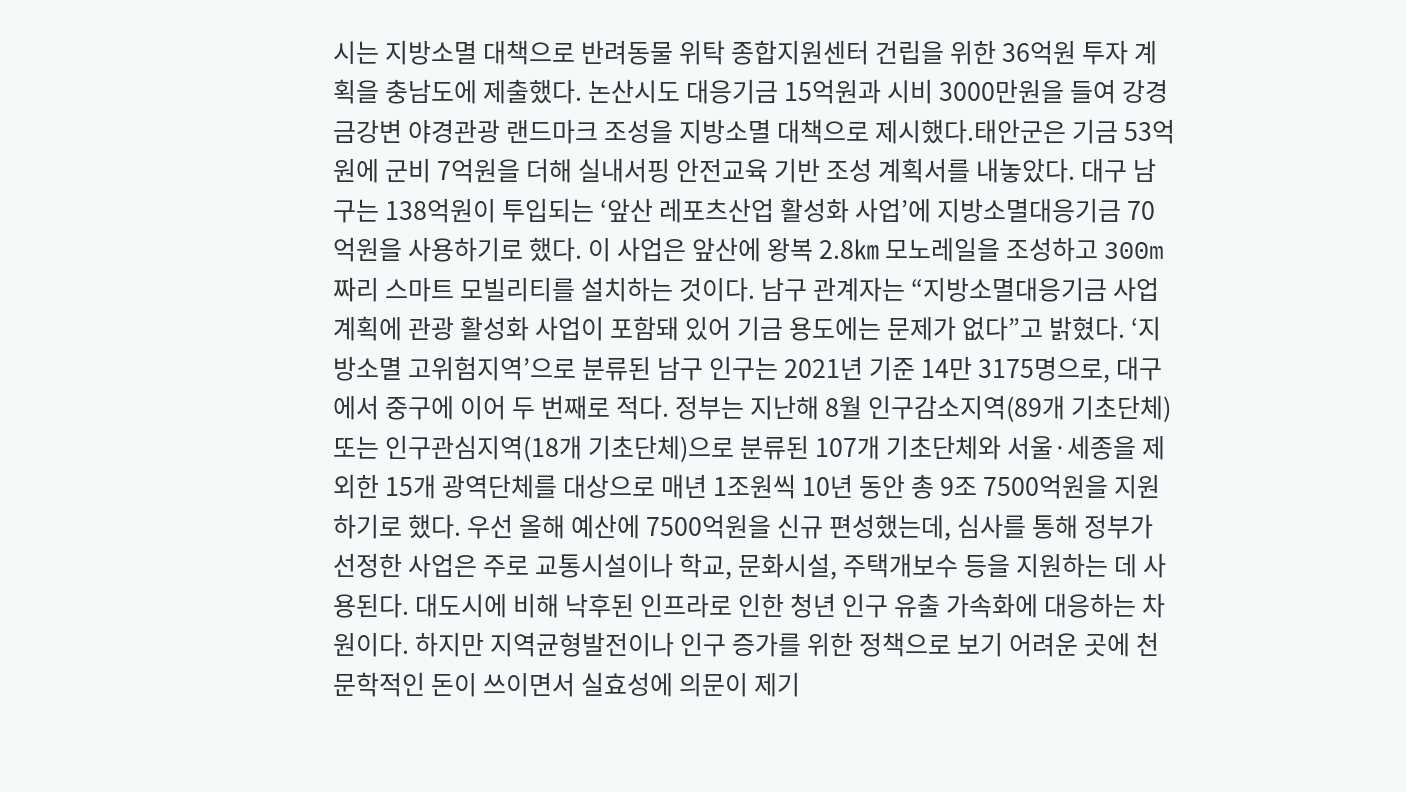시는 지방소멸 대책으로 반려동물 위탁 종합지원센터 건립을 위한 36억원 투자 계획을 충남도에 제출했다. 논산시도 대응기금 15억원과 시비 3000만원을 들여 강경 금강변 야경관광 랜드마크 조성을 지방소멸 대책으로 제시했다.태안군은 기금 53억원에 군비 7억원을 더해 실내서핑 안전교육 기반 조성 계획서를 내놓았다. 대구 남구는 138억원이 투입되는 ‘앞산 레포츠산업 활성화 사업’에 지방소멸대응기금 70억원을 사용하기로 했다. 이 사업은 앞산에 왕복 2.8㎞ 모노레일을 조성하고 300m짜리 스마트 모빌리티를 설치하는 것이다. 남구 관계자는 “지방소멸대응기금 사업계획에 관광 활성화 사업이 포함돼 있어 기금 용도에는 문제가 없다”고 밝혔다. ‘지방소멸 고위험지역’으로 분류된 남구 인구는 2021년 기준 14만 3175명으로, 대구에서 중구에 이어 두 번째로 적다. 정부는 지난해 8월 인구감소지역(89개 기초단체) 또는 인구관심지역(18개 기초단체)으로 분류된 107개 기초단체와 서울·세종을 제외한 15개 광역단체를 대상으로 매년 1조원씩 10년 동안 총 9조 7500억원을 지원하기로 했다. 우선 올해 예산에 7500억원을 신규 편성했는데, 심사를 통해 정부가 선정한 사업은 주로 교통시설이나 학교, 문화시설, 주택개보수 등을 지원하는 데 사용된다. 대도시에 비해 낙후된 인프라로 인한 청년 인구 유출 가속화에 대응하는 차원이다. 하지만 지역균형발전이나 인구 증가를 위한 정책으로 보기 어려운 곳에 천문학적인 돈이 쓰이면서 실효성에 의문이 제기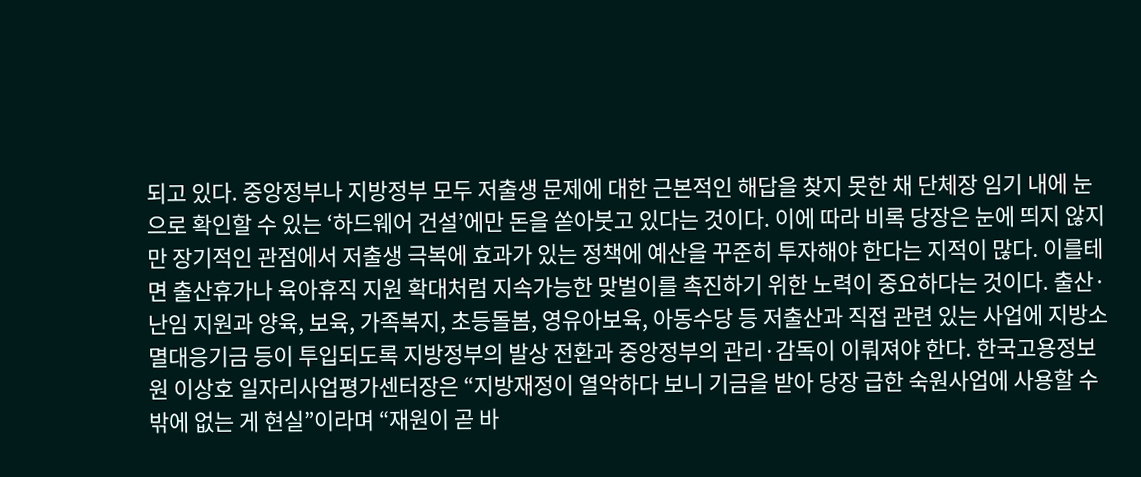되고 있다. 중앙정부나 지방정부 모두 저출생 문제에 대한 근본적인 해답을 찾지 못한 채 단체장 임기 내에 눈으로 확인할 수 있는 ‘하드웨어 건설’에만 돈을 쏟아붓고 있다는 것이다. 이에 따라 비록 당장은 눈에 띄지 않지만 장기적인 관점에서 저출생 극복에 효과가 있는 정책에 예산을 꾸준히 투자해야 한다는 지적이 많다. 이를테면 출산휴가나 육아휴직 지원 확대처럼 지속가능한 맞벌이를 촉진하기 위한 노력이 중요하다는 것이다. 출산·난임 지원과 양육, 보육, 가족복지, 초등돌봄, 영유아보육, 아동수당 등 저출산과 직접 관련 있는 사업에 지방소멸대응기금 등이 투입되도록 지방정부의 발상 전환과 중앙정부의 관리·감독이 이뤄져야 한다. 한국고용정보원 이상호 일자리사업평가센터장은 “지방재정이 열악하다 보니 기금을 받아 당장 급한 숙원사업에 사용할 수밖에 없는 게 현실”이라며 “재원이 곧 바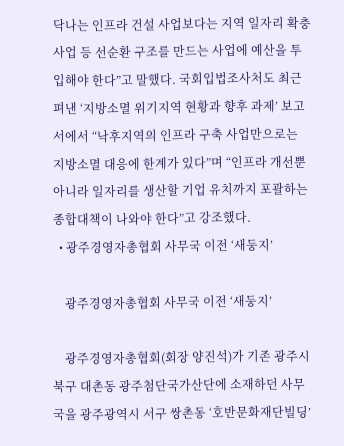닥나는 인프라 건설 사업보다는 지역 일자리 확충 사업 등 선순환 구조를 만드는 사업에 예산을 투입해야 한다”고 말했다. 국회입법조사처도 최근 펴낸 ‘지방소멸 위기지역 현황과 향후 과제’ 보고서에서 “낙후지역의 인프라 구축 사업만으로는 지방소멸 대응에 한계가 있다”며 “인프라 개선뿐 아니라 일자리를 생산할 기업 유치까지 포괄하는 종합대책이 나와야 한다”고 강조했다.
  • 광주경영자총협회 사무국 이전 ‘새둥지’

    광주경영자총협회 사무국 이전 ‘새둥지’

    광주경영자총협회(회장 양진석)가 기존 광주시 북구 대촌동 광주첨단국가산단에 소재하던 사무국을 광주광역시 서구 쌍촌동 ‘호반문화재단빌딩’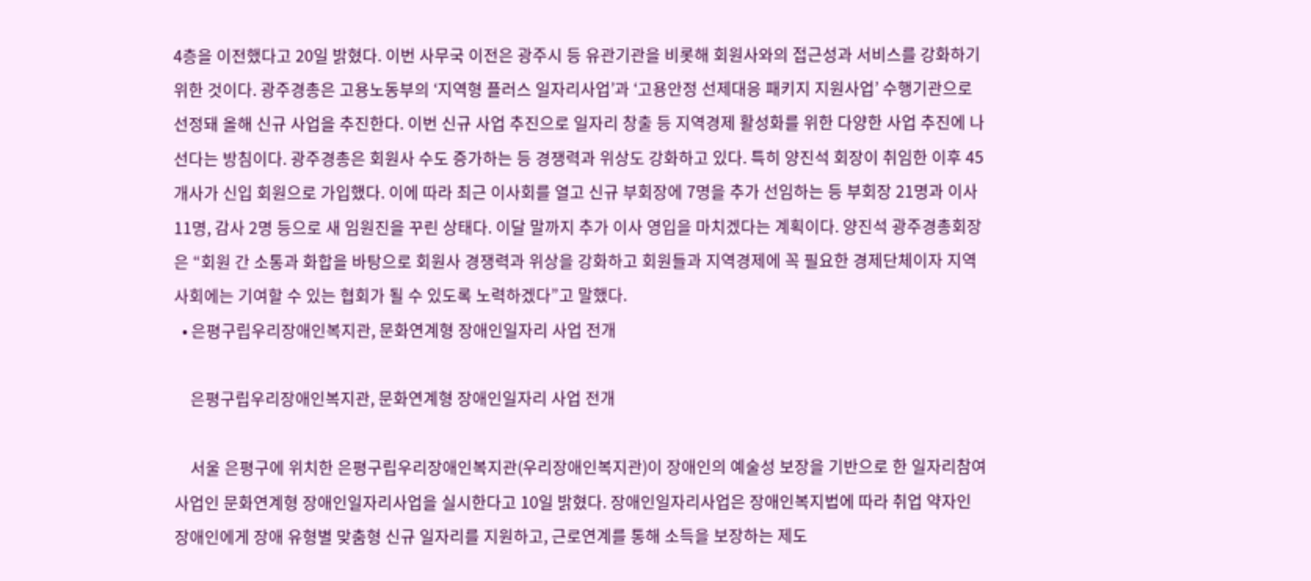4층을 이전했다고 20일 밝혔다. 이번 사무국 이전은 광주시 등 유관기관을 비롯해 회원사와의 접근성과 서비스를 강화하기 위한 것이다. 광주경총은 고용노동부의 ‘지역형 플러스 일자리사업’과 ‘고용안정 선제대응 패키지 지원사업’ 수행기관으로 선정돼 올해 신규 사업을 추진한다. 이번 신규 사업 추진으로 일자리 창출 등 지역경제 활성화를 위한 다양한 사업 추진에 나선다는 방침이다. 광주경총은 회원사 수도 증가하는 등 경쟁력과 위상도 강화하고 있다. 특히 양진석 회장이 취임한 이후 45개사가 신입 회원으로 가입했다. 이에 따라 최근 이사회를 열고 신규 부회장에 7명을 추가 선임하는 등 부회장 21명과 이사 11명, 감사 2명 등으로 새 임원진을 꾸린 상태다. 이달 말까지 추가 이사 영입을 마치겠다는 계획이다. 양진석 광주경총회장은 “회원 간 소통과 화합을 바탕으로 회원사 경쟁력과 위상을 강화하고 회원들과 지역경제에 꼭 필요한 경제단체이자 지역사회에는 기여할 수 있는 협회가 될 수 있도록 노력하겠다”고 말했다.
  • 은평구립우리장애인복지관, 문화연계형 장애인일자리 사업 전개

    은평구립우리장애인복지관, 문화연계형 장애인일자리 사업 전개

    서울 은평구에 위치한 은평구립우리장애인복지관(우리장애인복지관)이 장애인의 예술성 보장을 기반으로 한 일자리참여사업인 문화연계형 장애인일자리사업을 실시한다고 10일 밝혔다. 장애인일자리사업은 장애인복지법에 따라 취업 약자인 장애인에게 장애 유형별 맞춤형 신규 일자리를 지원하고, 근로연계를 통해 소득을 보장하는 제도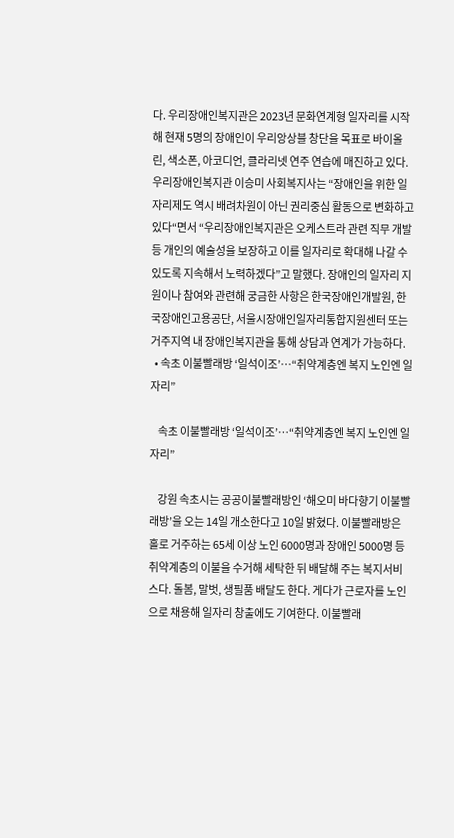다. 우리장애인복지관은 2023년 문화연계형 일자리를 시작해 현재 5명의 장애인이 우리앙상블 창단을 목표로 바이올린, 색소폰, 아코디언, 클라리넷 연주 연습에 매진하고 있다. 우리장애인복지관 이승미 사회복지사는 “장애인을 위한 일자리제도 역시 배려차원이 아닌 권리중심 활동으로 변화하고 있다“면서 “우리장애인복지관은 오케스트라 관련 직무 개발 등 개인의 예술성을 보장하고 이를 일자리로 확대해 나갈 수 있도록 지속해서 노력하겠다”고 말했다. 장애인의 일자리 지원이나 참여와 관련해 궁금한 사항은 한국장애인개발원, 한국장애인고용공단, 서울시장애인일자리통합지원센터 또는 거주지역 내 장애인복지관을 통해 상담과 연계가 가능하다.
  • 속초 이불빨래방 ‘일석이조’…“취약계층엔 복지 노인엔 일자리”

    속초 이불빨래방 ‘일석이조’…“취약계층엔 복지 노인엔 일자리”

    강원 속초시는 공공이불빨래방인 ‘해오미 바다향기 이불빨래방’을 오는 14일 개소한다고 10일 밝혔다. 이불빨래방은 홀로 거주하는 65세 이상 노인 6000명과 장애인 5000명 등 취약계층의 이불을 수거해 세탁한 뒤 배달해 주는 복지서비스다. 돌봄, 말벗, 생필품 배달도 한다. 게다가 근로자를 노인으로 채용해 일자리 창출에도 기여한다. 이불빨래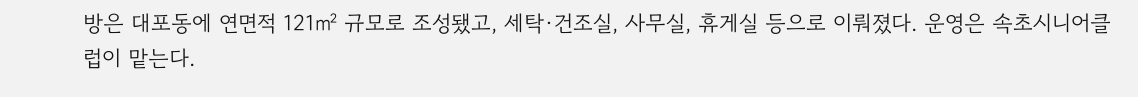방은 대포동에 연면적 121㎡ 규모로 조성됐고, 세탁·건조실, 사무실, 휴게실 등으로 이뤄졌다. 운영은 속초시니어클럽이 맡는다.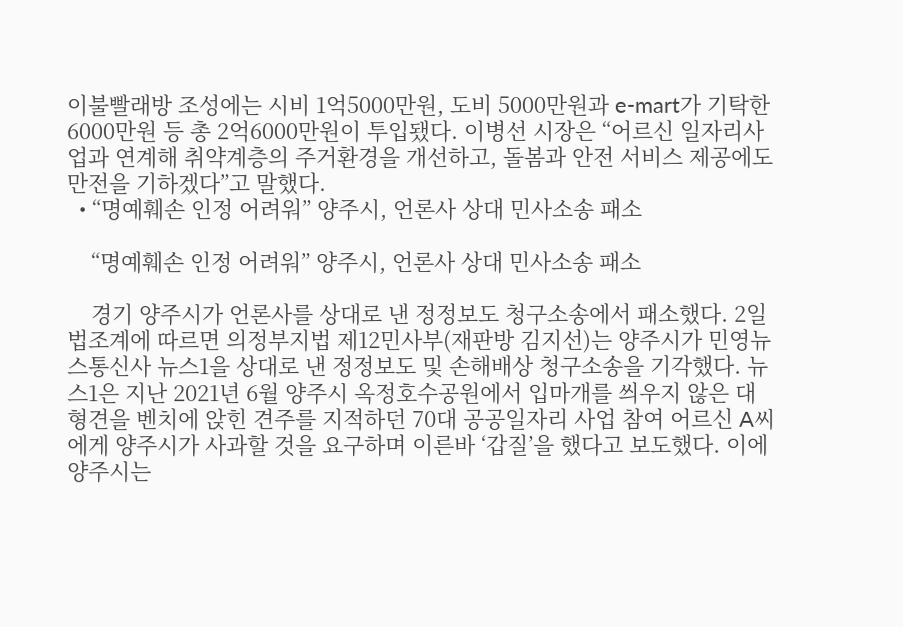이불빨래방 조성에는 시비 1억5000만원, 도비 5000만원과 e-mart가 기탁한 6000만원 등 총 2억6000만원이 투입됐다. 이병선 시장은 “어르신 일자리사업과 연계해 취약계층의 주거환경을 개선하고, 돌봄과 안전 서비스 제공에도 만전을 기하겠다”고 말했다.
  • “명예훼손 인정 어려워” 양주시, 언론사 상대 민사소송 패소

    “명예훼손 인정 어려워” 양주시, 언론사 상대 민사소송 패소

    경기 양주시가 언론사를 상대로 낸 정정보도 청구소송에서 패소했다. 2일 법조계에 따르면 의정부지법 제12민사부(재판방 김지선)는 양주시가 민영뉴스통신사 뉴스1을 상대로 낸 정정보도 및 손해배상 청구소송을 기각했다. 뉴스1은 지난 2021년 6월 양주시 옥정호수공원에서 입마개를 씌우지 않은 대형견을 벤치에 앉힌 견주를 지적하던 70대 공공일자리 사업 참여 어르신 A씨에게 양주시가 사과할 것을 요구하며 이른바 ‘갑질’을 했다고 보도했다. 이에 양주시는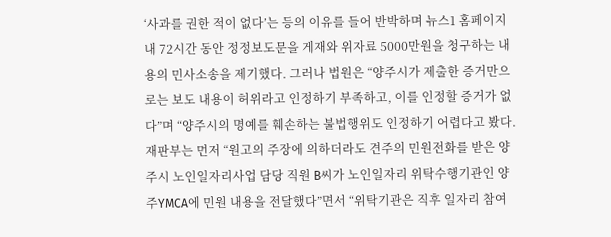‘사과를 권한 적이 없다’는 등의 이유를 들어 반박하며 뉴스1 홈페이지 내 72시간 동안 정정보도문을 게재와 위자료 5000만원을 청구하는 내용의 민사소송을 제기했다. 그러나 법원은 “양주시가 제출한 증거만으로는 보도 내용이 허위라고 인정하기 부족하고, 이를 인정할 증거가 없다”며 “양주시의 명예를 훼손하는 불법행위도 인정하기 어렵다고 봤다. 재판부는 먼저 “원고의 주장에 의하더라도 견주의 민원전화를 받은 양주시 노인일자리사업 담당 직원 B씨가 노인일자리 위탁수행기관인 양주YMCA에 민원 내용을 전달했다”면서 “위탁기관은 직후 일자리 참여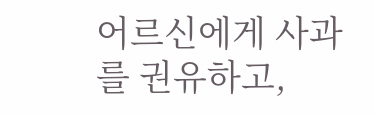어르신에게 사과를 권유하고,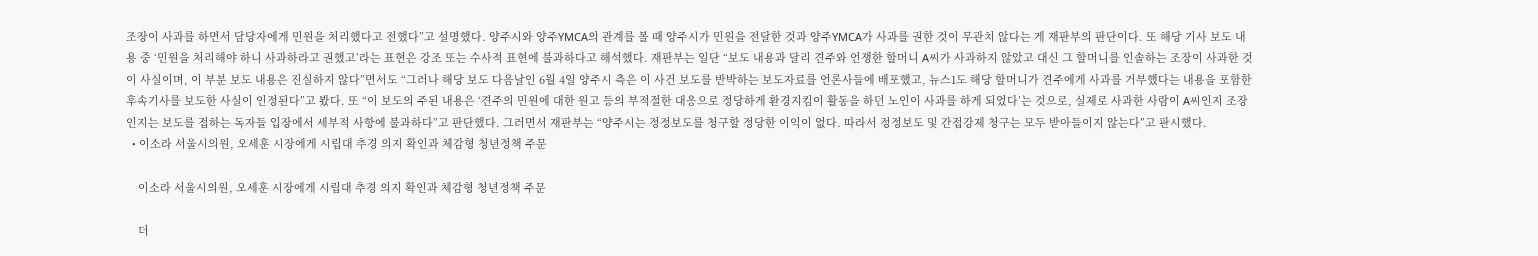조장이 사과를 하면서 담당자에게 민원을 처리했다고 전했다”고 설명했다. 양주시와 양주YMCA의 관계를 볼 때 양주시가 민원을 전달한 것과 양주YMCA가 사과를 권한 것이 무관치 않다는 게 재판부의 판단이다. 또 해당 기사 보도 내용 중 ‘민원을 처리해야 하니 사과하라고 권했고’라는 표현은 강조 또는 수사적 표현에 불과하다고 해석했다. 재판부는 일단 “보도 내용과 달리 견주와 언쟁한 할머니 A씨가 사과하지 않았고 대신 그 할머니를 인솔하는 조장이 사과한 것이 사실이며, 이 부분 보도 내용은 진실하지 않다”면서도 “그러나 해당 보도 다음날인 6월 4일 양주시 측은 이 사건 보도를 반박하는 보도자료를 언론사들에 배포했고, 뉴스1도 해당 할머니가 견주에게 사과를 거부했다는 내용을 포함한 후속기사를 보도한 사실이 인정된다”고 봤다. 또 “이 보도의 주된 내용은 ‘견주의 민원에 대한 원고 등의 부적절한 대응으로 정당하게 환경지킴이 활동을 하던 노인이 사과를 하게 되었다’는 것으로, 실제로 사과한 사람이 A씨인지 조장인지는 보도를 접하는 독자들 입장에서 세부적 사항에 불과하다”고 판단했다. 그러면서 재판부는 “양주시는 정정보도를 청구할 정당한 이익이 없다. 따라서 정정보도 및 간접강제 청구는 모두 받아들이지 않는다”고 판시했다.
  • 이소라 서울시의원, 오세훈 시장에게 시립대 추경 의지 확인과 체감형 청년정책 주문

    이소라 서울시의원, 오세훈 시장에게 시립대 추경 의지 확인과 체감형 청년정책 주문

    더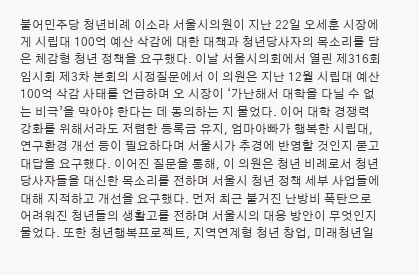불어민주당 청년비례 이소라 서울시의원이 지난 22일 오세훈 시장에게 시립대 100억 예산 삭감에 대한 대책과 청년당사자의 목소리를 담은 체감형 청년 정책을 요구했다. 이날 서울시의회에서 열린 제316회 임시회 제3차 본회의 시정질문에서 이 의원은 지난 12월 시립대 예산 100억 삭감 사태를 언급하며 오 시장이 ‘가난해서 대학을 다닐 수 없는 비극’을 막아야 한다는 데 동의하는 지 물었다. 이어 대학 경쟁력 강화를 위해서라도 저렴한 등록금 유지, 엄마아빠가 행복한 시립대, 연구환경 개선 등이 필요하다며 서울시가 추경에 반영할 것인지 묻고 대답을 요구했다. 이어진 질문을 통해, 이 의원은 청년 비례로서 청년 당사자들을 대신한 목소리를 전하며 서울시 청년 정책 세부 사업들에 대해 지적하고 개선을 요구했다. 먼저 최근 불거진 난방비 폭탄으로 어려워진 청년들의 생활고를 전하며 서울시의 대응 방안이 무엇인지 물었다. 또한 청년행복프로젝트, 지역연계형 청년 창업, 미래청년일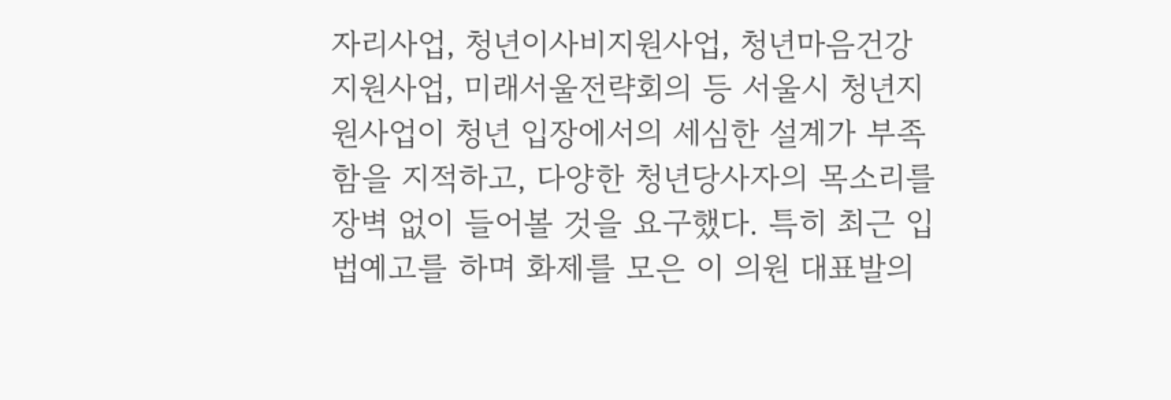자리사업, 청년이사비지원사업, 청년마음건강 지원사업, 미래서울전략회의 등 서울시 청년지원사업이 청년 입장에서의 세심한 설계가 부족함을 지적하고, 다양한 청년당사자의 목소리를 장벽 없이 들어볼 것을 요구했다. 특히 최근 입법예고를 하며 화제를 모은 이 의원 대표발의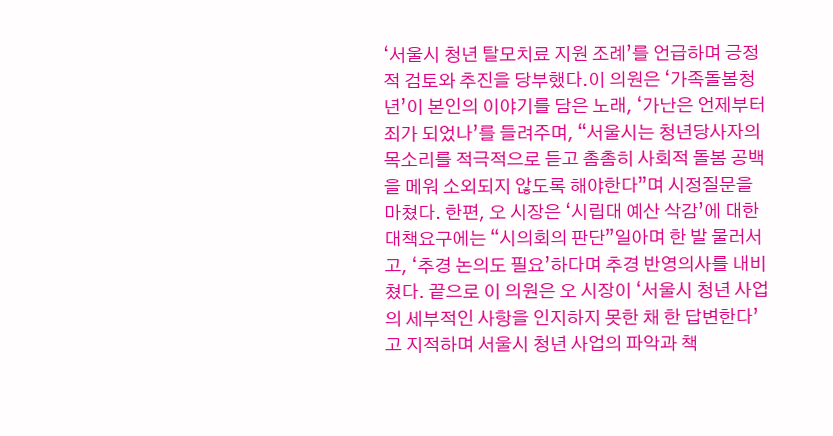‘서울시 청년 탈모치료 지원 조례’를 언급하며 긍정적 검토와 추진을 당부했다.이 의원은 ‘가족돌봄청년’이 본인의 이야기를 담은 노래, ‘가난은 언제부터 죄가 되었나’를 들려주며, “서울시는 청년당사자의 목소리를 적극적으로 듣고 촘촘히 사회적 돌봄 공백을 메워 소외되지 않도록 해야한다”며 시정질문을 마쳤다. 한편, 오 시장은 ‘시립대 예산 삭감’에 대한 대책요구에는 “시의회의 판단”일아며 한 발 물러서고, ‘추경 논의도 필요’하다며 추경 반영의사를 내비쳤다. 끝으로 이 의원은 오 시장이 ‘서울시 청년 사업의 세부적인 사항을 인지하지 못한 채 한 답변한다’고 지적하며 서울시 청년 사업의 파악과 책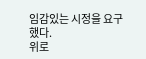임감있는 시정을 요구했다.
위로